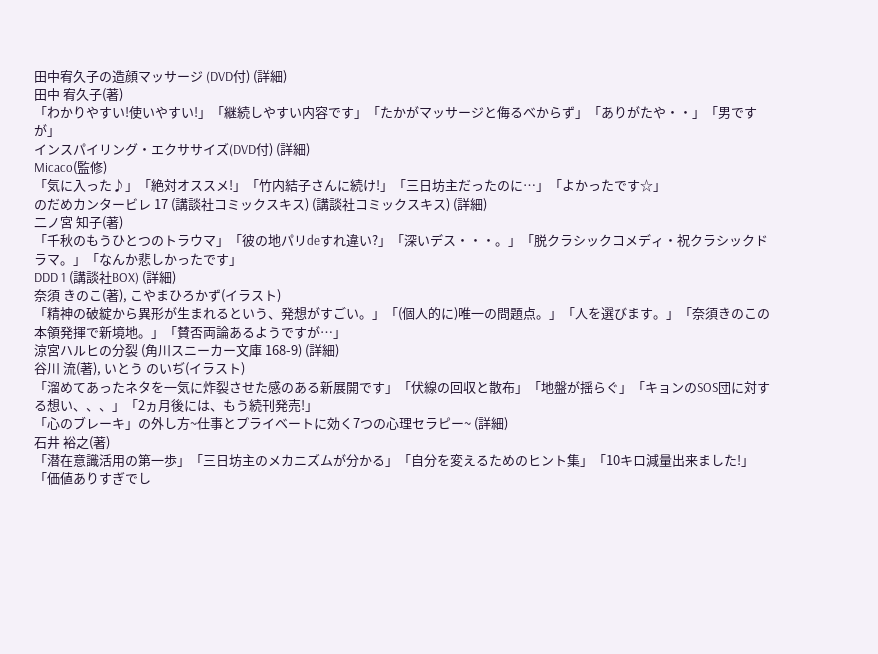田中宥久子の造顔マッサージ (DVD付) (詳細)
田中 宥久子(著)
「わかりやすい!使いやすい!」「継続しやすい内容です」「たかがマッサージと侮るべからず」「ありがたや・・」「男ですが」
インスパイリング・エクササイズ(DVD付) (詳細)
Micaco(監修)
「気に入った♪」「絶対オススメ!」「竹内結子さんに続け!」「三日坊主だったのに…」「よかったです☆」
のだめカンタービレ 17 (講談社コミックスキス) (講談社コミックスキス) (詳細)
二ノ宮 知子(著)
「千秋のもうひとつのトラウマ」「彼の地パリdeすれ違い?」「深いデス・・・。」「脱クラシックコメディ・祝クラシックドラマ。」「なんか悲しかったです」
DDD 1 (講談社BOX) (詳細)
奈須 きのこ(著), こやまひろかず(イラスト)
「精神の破綻から異形が生まれるという、発想がすごい。」「(個人的に)唯一の問題点。」「人を選びます。」「奈須きのこの本領発揮で新境地。」「賛否両論あるようですが…」
涼宮ハルヒの分裂 (角川スニーカー文庫 168-9) (詳細)
谷川 流(著), いとう のいぢ(イラスト)
「溜めてあったネタを一気に炸裂させた感のある新展開です」「伏線の回収と散布」「地盤が揺らぐ」「キョンのSOS団に対する想い、、、」「2ヵ月後には、もう続刊発売!」
「心のブレーキ」の外し方~仕事とプライベートに効く7つの心理セラピー~ (詳細)
石井 裕之(著)
「潜在意識活用の第一歩」「三日坊主のメカニズムが分かる」「自分を変えるためのヒント集」「10キロ減量出来ました!」「価値ありすぎでし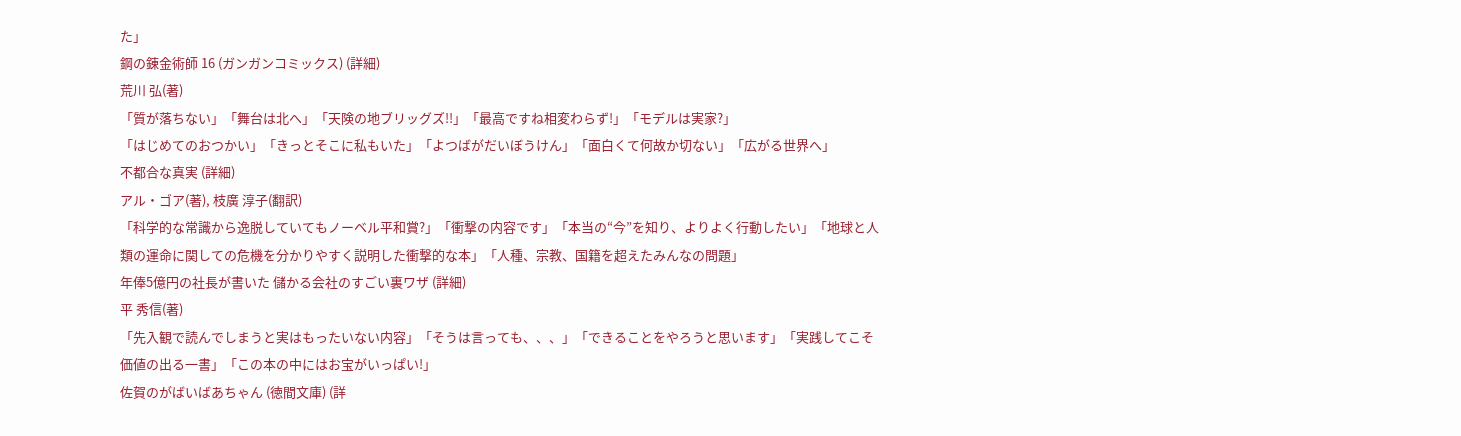た」
鋼の錬金術師 16 (ガンガンコミックス) (詳細)
荒川 弘(著)
「質が落ちない」「舞台は北へ」「天険の地ブリッグズ!!」「最高ですね相変わらず!」「モデルは実家?」
「はじめてのおつかい」「きっとそこに私もいた」「よつばがだいぼうけん」「面白くて何故か切ない」「広がる世界へ」
不都合な真実 (詳細)
アル・ゴア(著), 枝廣 淳子(翻訳)
「科学的な常識から逸脱していてもノーベル平和賞?」「衝撃の内容です」「本当の“今”を知り、よりよく行動したい」「地球と人類の運命に関しての危機を分かりやすく説明した衝撃的な本」「人種、宗教、国籍を超えたみんなの問題」
年俸5億円の社長が書いた 儲かる会社のすごい裏ワザ (詳細)
平 秀信(著)
「先入観で読んでしまうと実はもったいない内容」「そうは言っても、、、」「できることをやろうと思います」「実践してこそ価値の出る一書」「この本の中にはお宝がいっぱい!」
佐賀のがばいばあちゃん (徳間文庫) (詳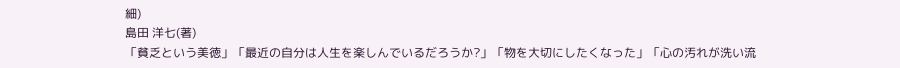細)
島田 洋七(著)
「貧乏という美徳」「最近の自分は人生を楽しんでいるだろうか?」「物を大切にしたくなった」「心の汚れが洗い流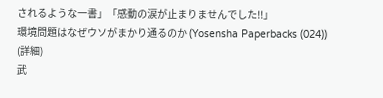されるような一書」「感動の涙が止まりませんでした!!」
環境問題はなぜウソがまかり通るのか (Yosensha Paperbacks (024)) (詳細)
武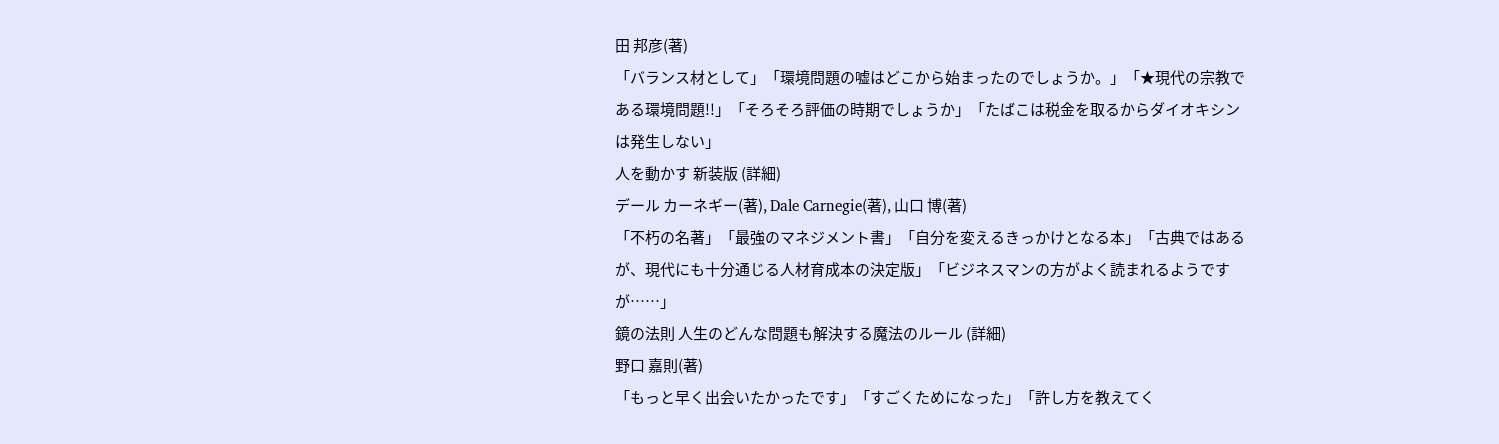田 邦彦(著)
「バランス材として」「環境問題の嘘はどこから始まったのでしょうか。」「★現代の宗教である環境問題!!」「そろそろ評価の時期でしょうか」「たばこは税金を取るからダイオキシンは発生しない」
人を動かす 新装版 (詳細)
デール カーネギー(著), Dale Carnegie(著), 山口 博(著)
「不朽の名著」「最強のマネジメント書」「自分を変えるきっかけとなる本」「古典ではあるが、現代にも十分通じる人材育成本の決定版」「ビジネスマンの方がよく読まれるようですが……」
鏡の法則 人生のどんな問題も解決する魔法のルール (詳細)
野口 嘉則(著)
「もっと早く出会いたかったです」「すごくためになった」「許し方を教えてく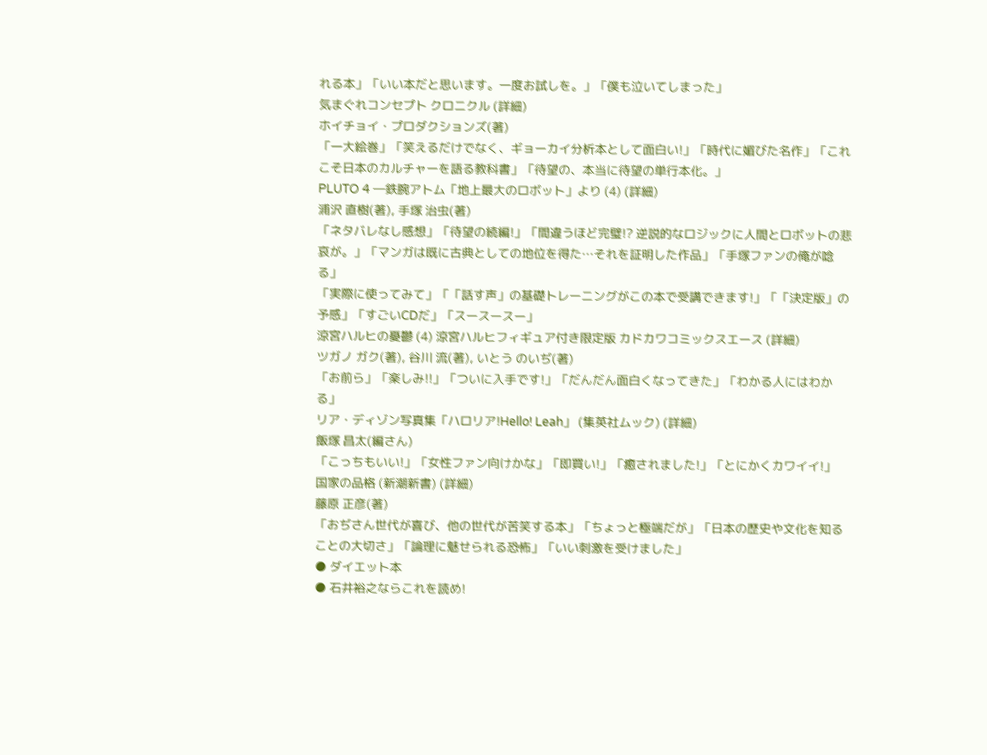れる本」「いい本だと思います。一度お試しを。」「僕も泣いてしまった」
気まぐれコンセプト クロニクル (詳細)
ホイチョイ・プロダクションズ(著)
「一大絵巻」「笑えるだけでなく、ギョーカイ分析本として面白い!」「時代に媚びた名作」「これこそ日本のカルチャーを語る教科書」「待望の、本当に待望の単行本化。」
PLUTO 4 ―鉄腕アトム「地上最大のロボット」より (4) (詳細)
浦沢 直樹(著), 手塚 治虫(著)
「ネタバレなし感想」「待望の続編!」「間違うほど完璧!? 逆説的なロジックに人間とロボットの悲哀が。」「マンガは既に古典としての地位を得た…それを証明した作品」「手塚ファンの俺が唸る」
「実際に使ってみて」「「話す声」の基礎トレーニングがこの本で受講できます!」「「決定版」の予感」「すごいCDだ」「スースースー」
涼宮ハルヒの憂鬱 (4) 涼宮ハルヒフィギュア付き限定版 カドカワコミックスエース (詳細)
ツガノ ガク(著), 谷川 流(著), いとう のいぢ(著)
「お前ら」「楽しみ!!」「ついに入手です!」「だんだん面白くなってきた」「わかる人にはわかる」
リア・ディゾン写真集「ハロリア!Hello! Leah」 (集英社ムック) (詳細)
飯塚 昌太(編さん)
「こっちもいい!」「女性ファン向けかな」「即買い!」「癒されました!」「とにかくカワイイ!」
国家の品格 (新潮新書) (詳細)
藤原 正彦(著)
「おぢさん世代が喜び、他の世代が苦笑する本」「ちょっと極端だが」「日本の歴史や文化を知ることの大切さ」「論理に魅せられる恐怖」「いい刺激を受けました」
● ダイエット本
● 石井裕之ならこれを読め!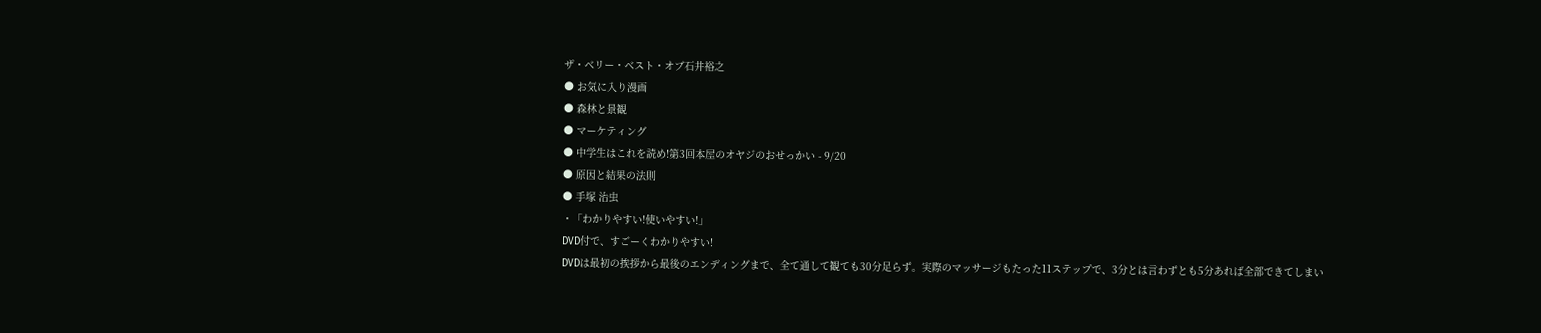ザ・ベリー・ベスト・オブ石井裕之
● お気に入り漫画
● 森林と景観
● マーケティング
● 中学生はこれを読め!第3回本屋のオヤジのおせっかい - 9/20
● 原因と結果の法則
● 手塚 治虫
・「わかりやすい!使いやすい!」
DVD付で、すごーくわかりやすい!
DVDは最初の挨拶から最後のエンディングまで、全て通して観ても30分足らず。実際のマッサージもたった11ステップで、3分とは言わずとも5分あれば全部できてしまい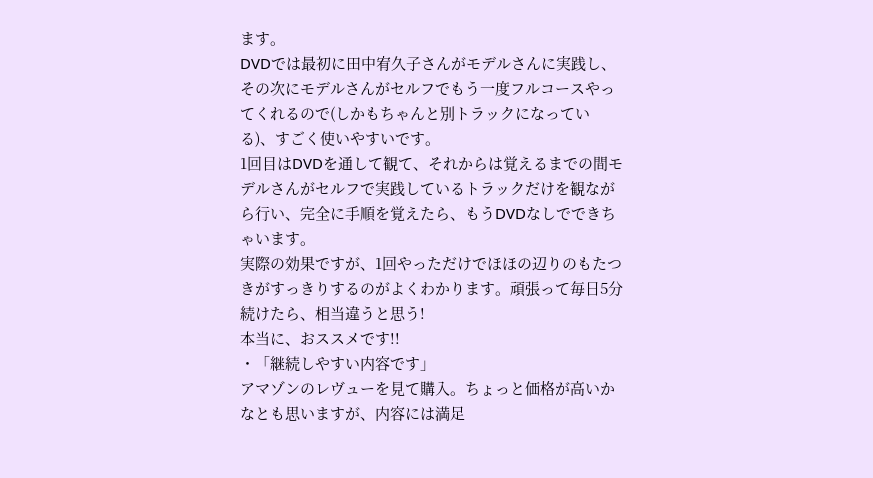ます。
DVDでは最初に田中宥久子さんがモデルさんに実践し、その次にモデルさんがセルフでもう一度フルコースやってくれるので(しかもちゃんと別トラックになっている)、すごく使いやすいです。
1回目はDVDを通して観て、それからは覚えるまでの間モデルさんがセルフで実践しているトラックだけを観ながら行い、完全に手順を覚えたら、もうDVDなしでできちゃいます。
実際の効果ですが、1回やっただけでほほの辺りのもたつきがすっきりするのがよくわかります。頑張って毎日5分続けたら、相当違うと思う!
本当に、おススメです!!
・「継続しやすい内容です」
アマゾンのレヴューを見て購入。ちょっと価格が高いかなとも思いますが、内容には満足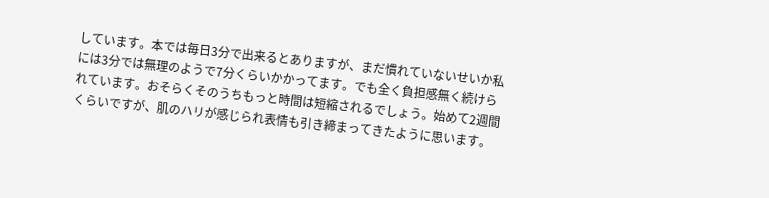しています。本では毎日3分で出来るとありますが、まだ慣れていないせいか私には3分では無理のようで7分くらいかかってます。でも全く負担感無く続けられています。おそらくそのうちもっと時間は短縮されるでしょう。始めて2週間くらいですが、肌のハリが感じられ表情も引き締まってきたように思います。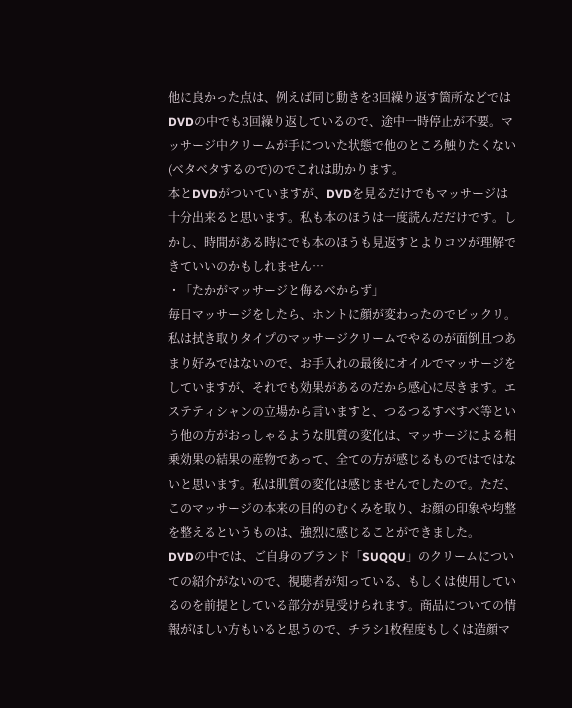他に良かった点は、例えば同じ動きを3回繰り返す箇所などではDVDの中でも3回繰り返しているので、途中一時停止が不要。マッサージ中クリームが手についた状態で他のところ触りたくない(ベタベタするので)のでこれは助かります。
本とDVDがついていますが、DVDを見るだけでもマッサージは十分出来ると思います。私も本のほうは一度読んだだけです。しかし、時間がある時にでも本のほうも見返すとよりコツが理解できていいのかもしれません…
・「たかがマッサージと侮るべからず」
毎日マッサージをしたら、ホントに顔が変わったのでビックリ。私は拭き取りタイプのマッサージクリームでやるのが面倒且つあまり好みではないので、お手入れの最後にオイルでマッサージをしていますが、それでも効果があるのだから感心に尽きます。エステティシャンの立場から言いますと、つるつるすべすべ等という他の方がおっしゃるような肌質の変化は、マッサージによる相乗効果の結果の産物であって、全ての方が感じるものではではないと思います。私は肌質の変化は感じませんでしたので。ただ、このマッサージの本来の目的のむくみを取り、お顔の印象や均整を整えるというものは、強烈に感じることができました。
DVDの中では、ご自身のブランド「SUQQU」のクリームについての紹介がないので、視聴者が知っている、もしくは使用しているのを前提としている部分が見受けられます。商品についての情報がほしい方もいると思うので、チラシ1枚程度もしくは造顔マ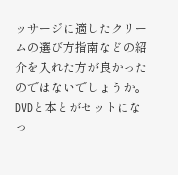ッサージに適したクリームの選び方指南などの紹介を入れた方が良かったのではないでしょうか。DVDと本とがセットになっ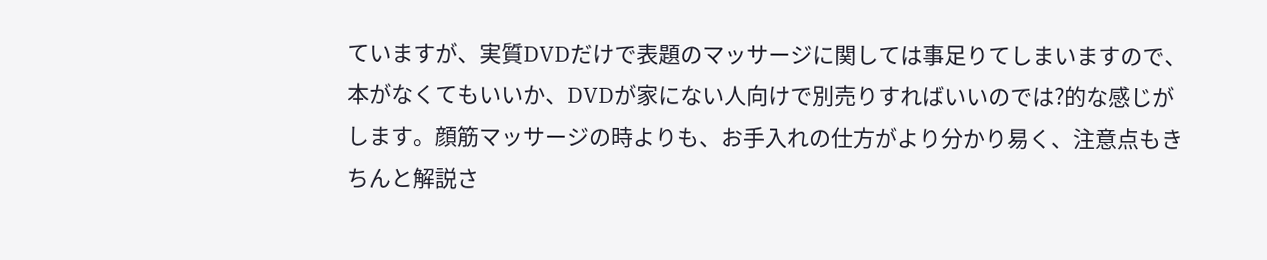ていますが、実質DVDだけで表題のマッサージに関しては事足りてしまいますので、本がなくてもいいか、DVDが家にない人向けで別売りすればいいのでは?的な感じがします。顔筋マッサージの時よりも、お手入れの仕方がより分かり易く、注意点もきちんと解説さ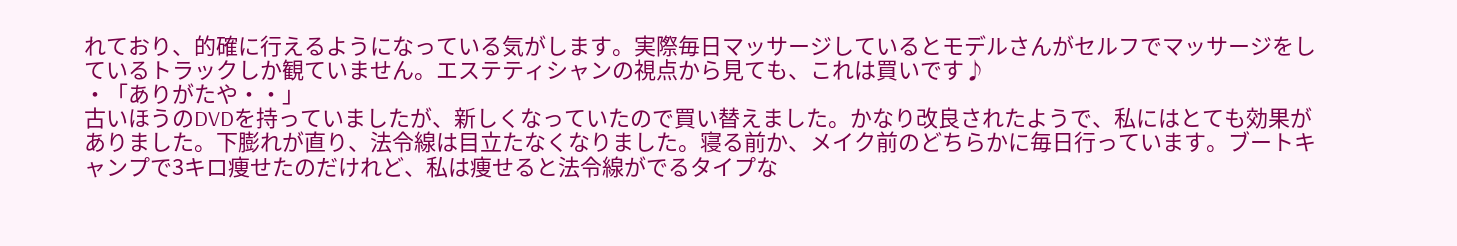れており、的確に行えるようになっている気がします。実際毎日マッサージしているとモデルさんがセルフでマッサージをしているトラックしか観ていません。エステティシャンの視点から見ても、これは買いです♪
・「ありがたや・・」
古いほうのDVDを持っていましたが、新しくなっていたので買い替えました。かなり改良されたようで、私にはとても効果がありました。下膨れが直り、法令線は目立たなくなりました。寝る前か、メイク前のどちらかに毎日行っています。ブートキャンプで3キロ痩せたのだけれど、私は痩せると法令線がでるタイプな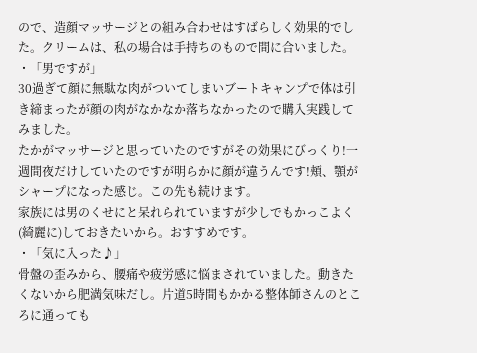ので、造顔マッサージとの組み合わせはすばらしく効果的でした。クリームは、私の場合は手持ちのもので間に合いました。
・「男ですが」
30過ぎて顔に無駄な肉がついてしまいブートキャンプで体は引き締まったが顔の肉がなかなか落ちなかったので購入実践してみました。
たかがマッサージと思っていたのですがその効果にびっくり!一週間夜だけしていたのですが明らかに顔が違うんです!頬、顎がシャープになった感じ。この先も続けます。
家族には男のくせにと呆れられていますが少しでもかっこよく(綺麗に)しておきたいから。おすすめです。
・「気に入った♪」
骨盤の歪みから、腰痛や疲労感に悩まされていました。動きたくないから肥満気味だし。片道5時間もかかる整体師さんのところに通っても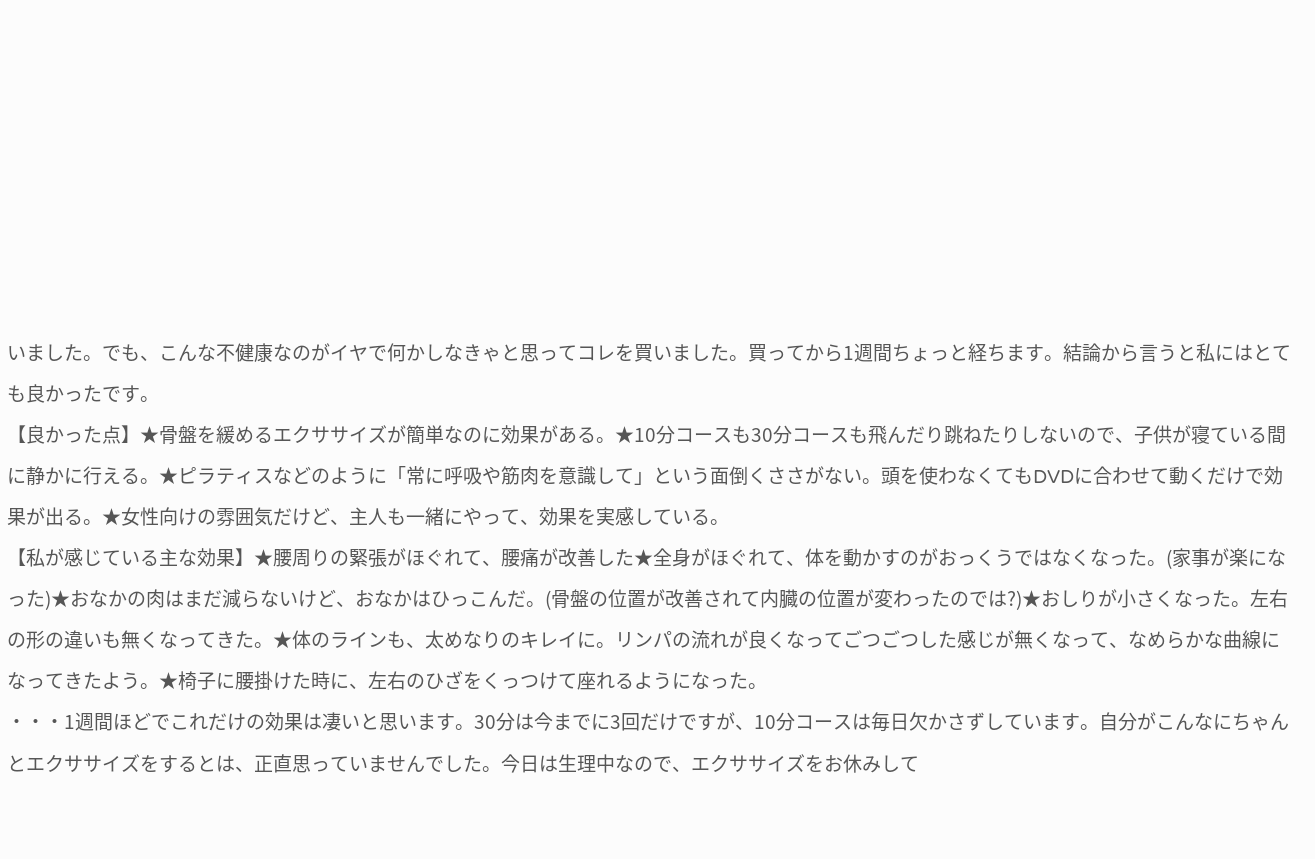いました。でも、こんな不健康なのがイヤで何かしなきゃと思ってコレを買いました。買ってから1週間ちょっと経ちます。結論から言うと私にはとても良かったです。
【良かった点】★骨盤を緩めるエクササイズが簡単なのに効果がある。★10分コースも30分コースも飛んだり跳ねたりしないので、子供が寝ている間に静かに行える。★ピラティスなどのように「常に呼吸や筋肉を意識して」という面倒くささがない。頭を使わなくてもDVDに合わせて動くだけで効果が出る。★女性向けの雰囲気だけど、主人も一緒にやって、効果を実感している。
【私が感じている主な効果】★腰周りの緊張がほぐれて、腰痛が改善した★全身がほぐれて、体を動かすのがおっくうではなくなった。(家事が楽になった)★おなかの肉はまだ減らないけど、おなかはひっこんだ。(骨盤の位置が改善されて内臓の位置が変わったのでは?)★おしりが小さくなった。左右の形の違いも無くなってきた。★体のラインも、太めなりのキレイに。リンパの流れが良くなってごつごつした感じが無くなって、なめらかな曲線になってきたよう。★椅子に腰掛けた時に、左右のひざをくっつけて座れるようになった。
・・・1週間ほどでこれだけの効果は凄いと思います。30分は今までに3回だけですが、10分コースは毎日欠かさずしています。自分がこんなにちゃんとエクササイズをするとは、正直思っていませんでした。今日は生理中なので、エクササイズをお休みして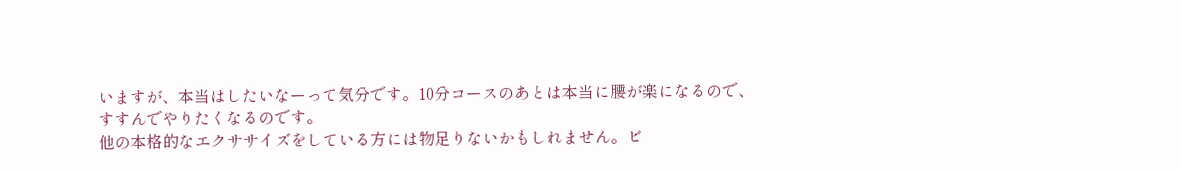いますが、本当はしたいなーって気分です。10分コースのあとは本当に腰が楽になるので、すすんでやりたくなるのです。
他の本格的なエクササイズをしている方には物足りないかもしれません。ビ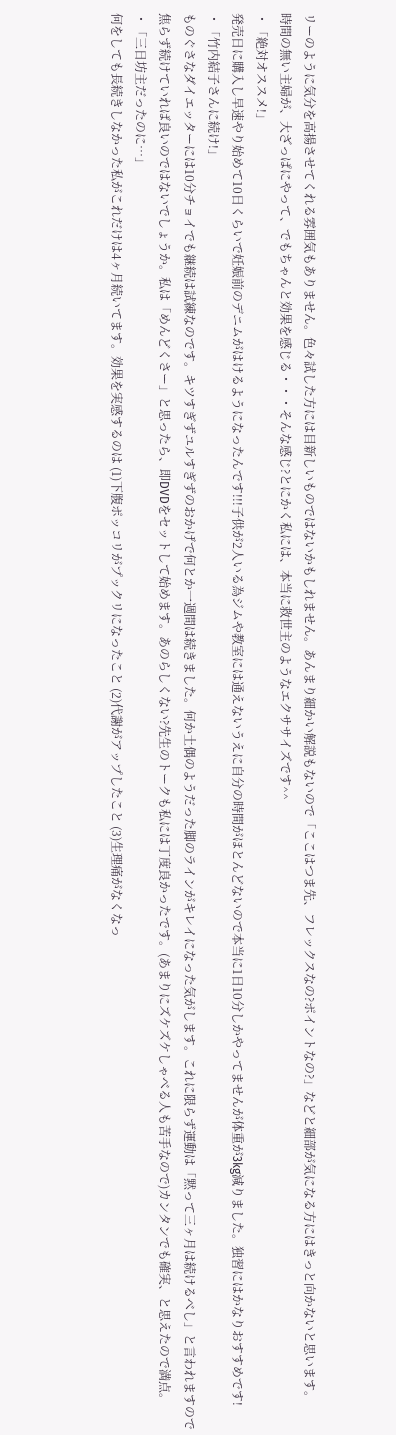リーのように気分を高揚させてくれる雰囲気もありません。色々試した方には目新しいものではないかもしれません。あんまり細かい解説もないので「ここはつま先、フレックスなの?ポイントなの?」などと細部が気になる方にはきっと向かないと思います。
時間の無い主婦が、大ざっぱにやって、でもちゃんと効果を感じる・・・そんな感じ?とにかく私には、本当に救世主のようなエクササイズです^^
・「絶対オススメ!」
発売日に購入し早速やり始めて10日くらいで妊娠前のデニムがはけるようになったんです!!!子供が2人いる為ジムや教室には通えないうえに自分の時間がほとんどないので本当に1日10分しかやってませんが体重が3kg減りました。独習にはかなりおすすめです!
・「竹内結子さんに続け!」
ものぐさなダイエッターには10分チョイでも継続は試練なのです。キツすぎずユルすぎずのおかげで何とか一週間は続きました。何か土偶のようだった脚のラインがキレイになった気がします。これに限らず運動は「黙って三ヶ月は続けるべし」と言われますので焦らず続けていれば良いのではないでしょうか。私は「めんどくさー」と思ったら、即DVDをセットして始めます。あのらしくない?先生のトークも私には丁度良かったです。(あまりにズケズケしゃべる人も苦手なので)カンタンでも確実、と思えたので満点。
・「三日坊主だったのに…」
何をしても長続きしなかった私がこれだけは4ヶ月続いてます。効果を実感するのは (1)下腹ポッコリがプックリになったこと (2)代謝がアップしたこと (3)生理痛がなくなっ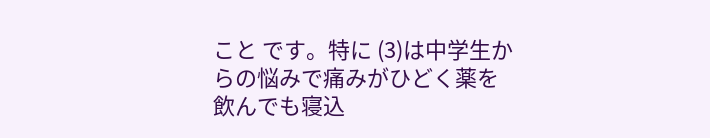こと です。特に (3)は中学生からの悩みで痛みがひどく薬を飲んでも寝込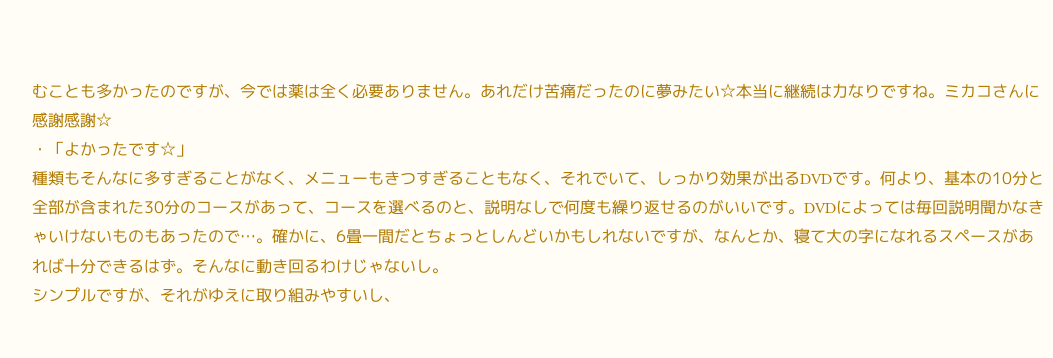むことも多かったのですが、今では薬は全く必要ありません。あれだけ苦痛だったのに夢みたい☆本当に継続は力なりですね。ミカコさんに感謝感謝☆
・「よかったです☆」
種類もそんなに多すぎることがなく、メニューもきつすぎることもなく、それでいて、しっかり効果が出るDVDです。何より、基本の10分と全部が含まれた30分のコースがあって、コースを選べるのと、説明なしで何度も繰り返せるのがいいです。DVDによっては毎回説明聞かなきゃいけないものもあったので…。確かに、6畳一間だとちょっとしんどいかもしれないですが、なんとか、寝て大の字になれるスペースがあれば十分できるはず。そんなに動き回るわけじゃないし。
シンプルですが、それがゆえに取り組みやすいし、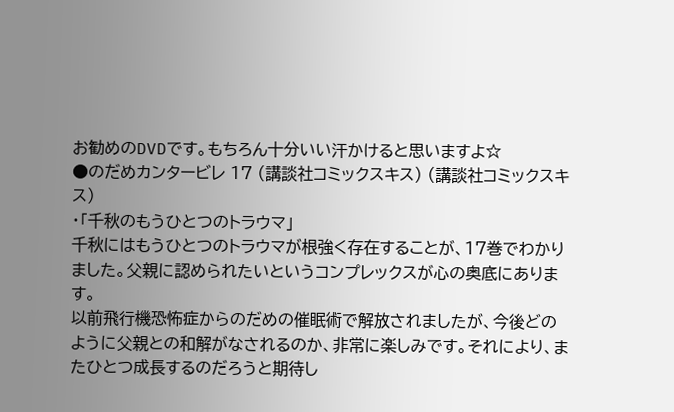お勧めのDVDです。もちろん十分いい汗かけると思いますよ☆
●のだめカンタービレ 17 (講談社コミックスキス) (講談社コミックスキス)
・「千秋のもうひとつのトラウマ」
千秋にはもうひとつのトラウマが根強く存在することが、17巻でわかりました。父親に認められたいというコンプレックスが心の奥底にあります。
以前飛行機恐怖症からのだめの催眠術で解放されましたが、今後どのように父親との和解がなされるのか、非常に楽しみです。それにより、またひとつ成長するのだろうと期待し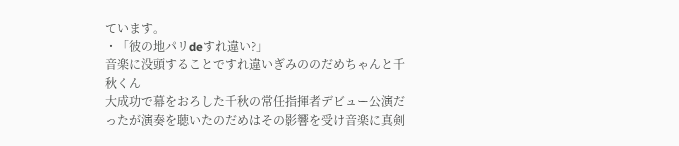ています。
・「彼の地パリdeすれ違い?」
音楽に没頭することですれ違いぎみののだめちゃんと千秋くん
大成功で幕をおろした千秋の常任指揮者デビュー公演だったが演奏を聴いたのだめはその影響を受け音楽に真剣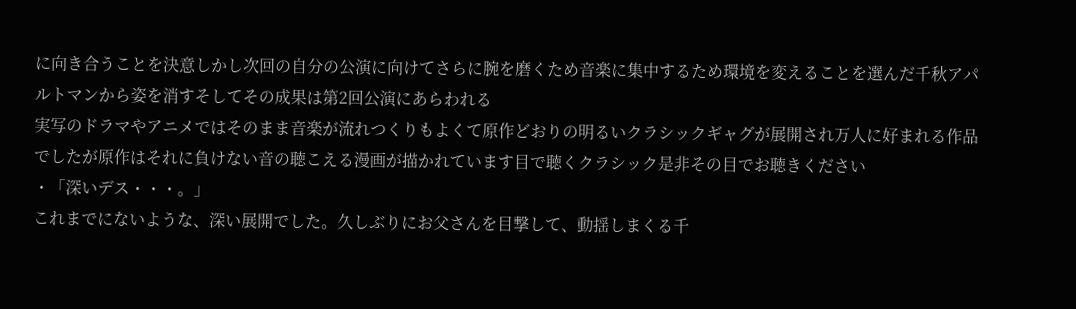に向き合うことを決意しかし次回の自分の公演に向けてさらに腕を磨くため音楽に集中するため環境を変えることを選んだ千秋アパルトマンから姿を消すそしてその成果は第2回公演にあらわれる
実写のドラマやアニメではそのまま音楽が流れつくりもよくて原作どおりの明るいクラシックギャグが展開され万人に好まれる作品でしたが原作はそれに負けない音の聴こえる漫画が描かれています目で聴くクラシック是非その目でお聴きください
・「深いデス・・・。」
これまでにないような、深い展開でした。久しぶりにお父さんを目撃して、動揺しまくる千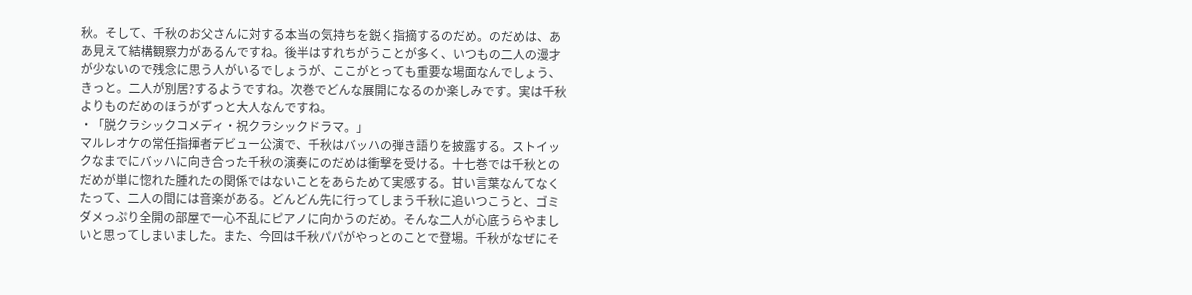秋。そして、千秋のお父さんに対する本当の気持ちを鋭く指摘するのだめ。のだめは、ああ見えて結構観察力があるんですね。後半はすれちがうことが多く、いつもの二人の漫才が少ないので残念に思う人がいるでしょうが、ここがとっても重要な場面なんでしょう、きっと。二人が別居?するようですね。次巻でどんな展開になるのか楽しみです。実は千秋よりものだめのほうがずっと大人なんですね。
・「脱クラシックコメディ・祝クラシックドラマ。」
マルレオケの常任指揮者デビュー公演で、千秋はバッハの弾き語りを披露する。ストイックなまでにバッハに向き合った千秋の演奏にのだめは衝撃を受ける。十七巻では千秋とのだめが単に惚れた腫れたの関係ではないことをあらためて実感する。甘い言葉なんてなくたって、二人の間には音楽がある。どんどん先に行ってしまう千秋に追いつこうと、ゴミダメっぷり全開の部屋で一心不乱にピアノに向かうのだめ。そんな二人が心底うらやましいと思ってしまいました。また、今回は千秋パパがやっとのことで登場。千秋がなぜにそ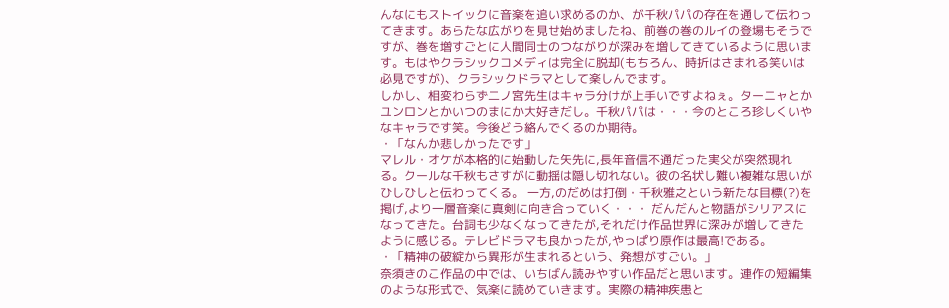んなにもストイックに音楽を追い求めるのか、が千秋パパの存在を通して伝わってきます。あらたな広がりを見せ始めましたね、前巻の巻のルイの登場もそうですが、巻を増すごとに人間同士のつながりが深みを増してきているように思います。もはやクラシックコメディは完全に脱却(もちろん、時折はさまれる笑いは必見ですが)、クラシックドラマとして楽しんでます。
しかし、相変わらず二ノ宮先生はキャラ分けが上手いですよねぇ。ターニャとかユンロンとかいつのまにか大好きだし。千秋パパは・・・今のところ珍しくいやなキャラです笑。今後どう絡んでくるのか期待。
・「なんか悲しかったです」
マレル・オケが本格的に始動した矢先に,長年音信不通だった実父が突然現れる。クールな千秋もさすがに動揺は隠し切れない。彼の名状し難い複雑な思いがひしひしと伝わってくる。 一方,のだめは打倒・千秋雅之という新たな目標(?)を掲げ,より一層音楽に真剣に向き合っていく・・・ だんだんと物語がシリアスになってきた。台詞も少なくなってきたが,それだけ作品世界に深みが増してきたように感じる。テレビドラマも良かったが,やっぱり原作は最高!である。
・「精神の破綻から異形が生まれるという、発想がすごい。」
奈須きのこ作品の中では、いちばん読みやすい作品だと思います。連作の短編集のような形式で、気楽に読めていきます。実際の精神疾患と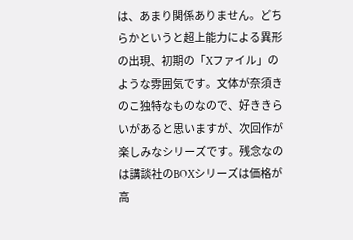は、あまり関係ありません。どちらかというと超上能力による異形の出現、初期の「Xファイル」のような雰囲気です。文体が奈須きのこ独特なものなので、好ききらいがあると思いますが、次回作が楽しみなシリーズです。残念なのは講談社のBOXシリーズは価格が高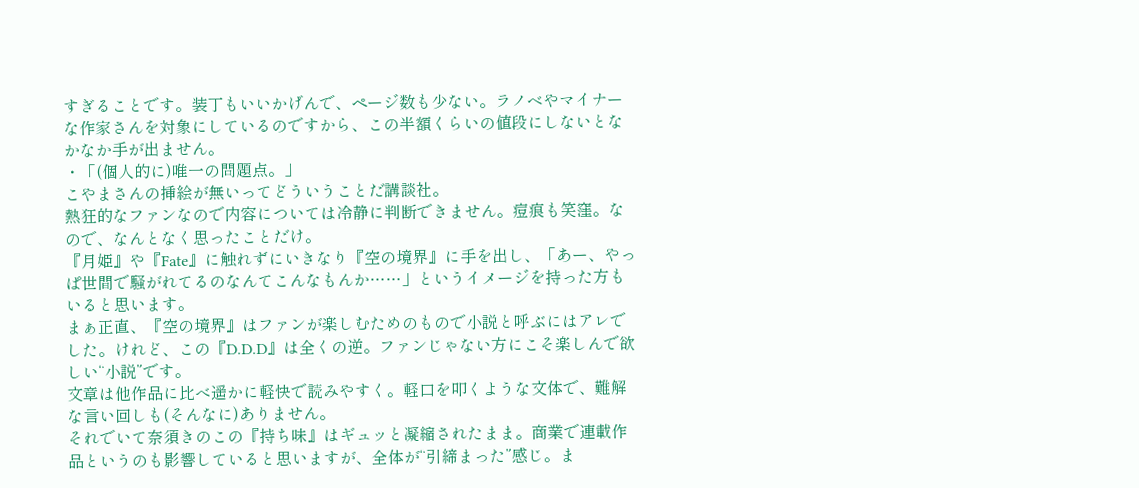すぎることです。装丁もいいかげんで、ページ数も少ない。ラノベやマイナーな作家さんを対象にしているのですから、この半額くらいの値段にしないとなかなか手が出ません。
・「(個人的に)唯一の問題点。」
こやまさんの挿絵が無いってどういうことだ講談社。
熱狂的なファンなので内容については冷静に判断できません。痘痕も笑窪。なので、なんとなく思ったことだけ。
『月姫』や『Fate』に触れずにいきなり『空の境界』に手を出し、「あー、やっぱ世間で騒がれてるのなんてこんなもんか……」というイメージを持った方もいると思います。
まぁ正直、『空の境界』はファンが楽しむためのもので小説と呼ぶにはアレでした。けれど、この『D.D.D』は全くの逆。ファンじゃない方にこそ楽しんで欲しい“小説”です。
文章は他作品に比べ遥かに軽快で読みやすく。軽口を叩くような文体で、難解な言い回しも(そんなに)ありません。
それでいて奈須きのこの『持ち味』はギュッと凝縮されたまま。商業で連載作品というのも影響していると思いますが、全体が“引締まった”感じ。ま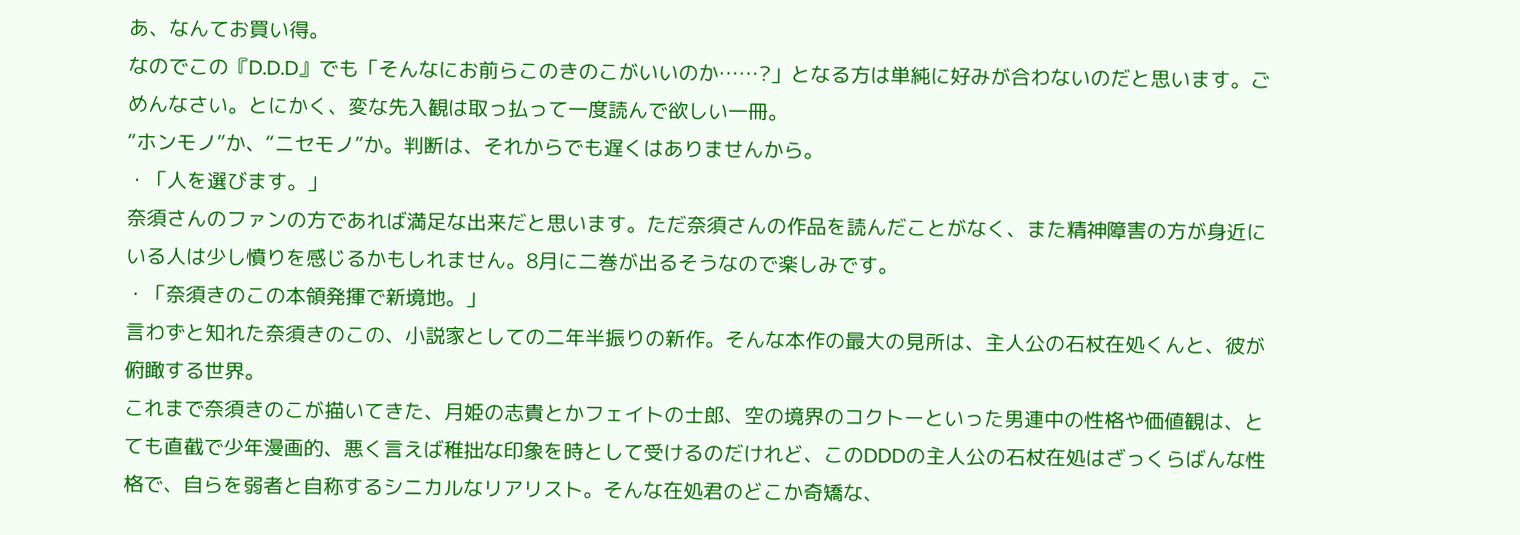あ、なんてお買い得。
なのでこの『D.D.D』でも「そんなにお前らこのきのこがいいのか……?」となる方は単純に好みが合わないのだと思います。ごめんなさい。とにかく、変な先入観は取っ払って一度読んで欲しい一冊。
“ホンモノ”か、“ニセモノ”か。判断は、それからでも遅くはありませんから。
・「人を選びます。」
奈須さんのファンの方であれば満足な出来だと思います。ただ奈須さんの作品を読んだことがなく、また精神障害の方が身近にいる人は少し憤りを感じるかもしれません。8月に二巻が出るそうなので楽しみです。
・「奈須きのこの本領発揮で新境地。」
言わずと知れた奈須きのこの、小説家としての二年半振りの新作。そんな本作の最大の見所は、主人公の石杖在処くんと、彼が俯瞰する世界。
これまで奈須きのこが描いてきた、月姫の志貴とかフェイトの士郎、空の境界のコクトーといった男連中の性格や価値観は、とても直截で少年漫画的、悪く言えば稚拙な印象を時として受けるのだけれど、このDDDの主人公の石杖在処はざっくらばんな性格で、自らを弱者と自称するシニカルなリアリスト。そんな在処君のどこか奇矯な、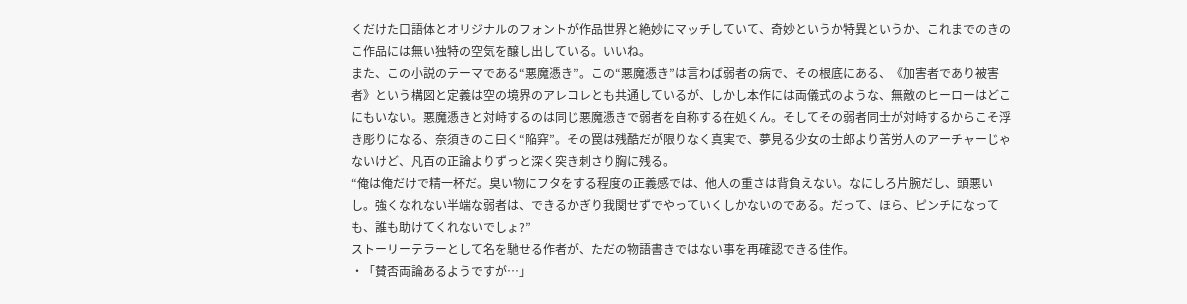くだけた口語体とオリジナルのフォントが作品世界と絶妙にマッチしていて、奇妙というか特異というか、これまでのきのこ作品には無い独特の空気を醸し出している。いいね。
また、この小説のテーマである“悪魔憑き”。この“悪魔憑き”は言わば弱者の病で、その根底にある、《加害者であり被害者》という構図と定義は空の境界のアレコレとも共通しているが、しかし本作には両儀式のような、無敵のヒーローはどこにもいない。悪魔憑きと対峙するのは同じ悪魔憑きで弱者を自称する在処くん。そしてその弱者同士が対峙するからこそ浮き彫りになる、奈須きのこ曰く“陥穽”。その罠は残酷だが限りなく真実で、夢見る少女の士郎より苦労人のアーチャーじゃないけど、凡百の正論よりずっと深く突き刺さり胸に残る。
“俺は俺だけで精一杯だ。臭い物にフタをする程度の正義感では、他人の重さは背負えない。なにしろ片腕だし、頭悪いし。強くなれない半端な弱者は、できるかぎり我関せずでやっていくしかないのである。だって、ほら、ピンチになっても、誰も助けてくれないでしょ?”
ストーリーテラーとして名を馳せる作者が、ただの物語書きではない事を再確認できる佳作。
・「賛否両論あるようですが…」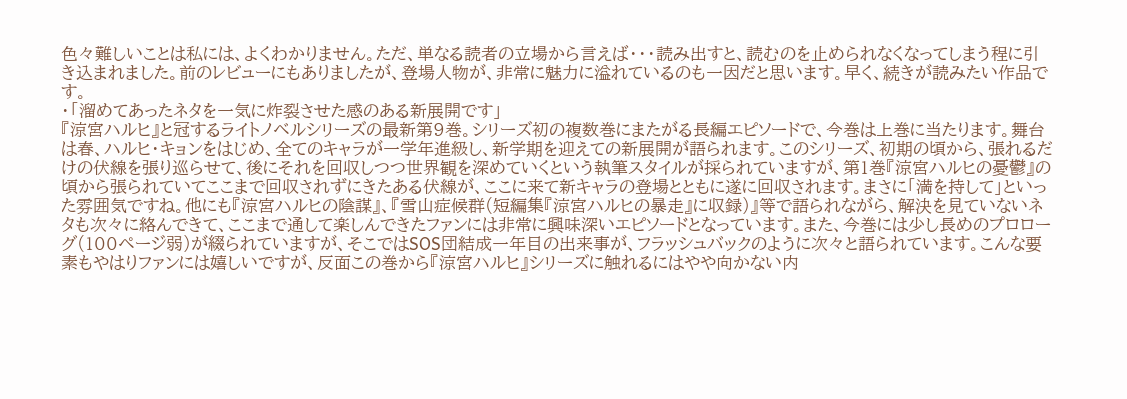色々難しいことは私には、よくわかりません。ただ、単なる読者の立場から言えば・・・読み出すと、読むのを止められなくなってしまう程に引き込まれました。前のレビューにもありましたが、登場人物が、非常に魅力に溢れているのも一因だと思います。早く、続きが読みたい作品です。
・「溜めてあったネタを一気に炸裂させた感のある新展開です」
『涼宮ハルヒ』と冠するライトノベルシリーズの最新第9巻。シリーズ初の複数巻にまたがる長編エピソードで、今巻は上巻に当たります。舞台は春、ハルヒ・キョンをはじめ、全てのキャラが一学年進級し、新学期を迎えての新展開が語られます。このシリーズ、初期の頃から、張れるだけの伏線を張り巡らせて、後にそれを回収しつつ世界観を深めていくという執筆スタイルが採られていますが、第1巻『涼宮ハルヒの憂鬱』の頃から張られていてここまで回収されずにきたある伏線が、ここに来て新キャラの登場とともに遂に回収されます。まさに「満を持して」といった雰囲気ですね。他にも『涼宮ハルヒの陰謀』、『雪山症候群(短編集『涼宮ハルヒの暴走』に収録)』等で語られながら、解決を見ていないネタも次々に絡んできて、ここまで通して楽しんできたファンには非常に興味深いエピソードとなっています。また、今巻には少し長めのプロローグ(100ページ弱)が綴られていますが、そこではSOS団結成一年目の出来事が、フラッシュバックのように次々と語られています。こんな要素もやはりファンには嬉しいですが、反面この巻から『涼宮ハルヒ』シリーズに触れるにはやや向かない内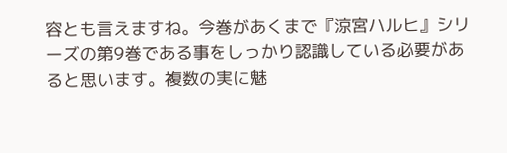容とも言えますね。今巻があくまで『涼宮ハルヒ』シリーズの第9巻である事をしっかり認識している必要があると思います。複数の実に魅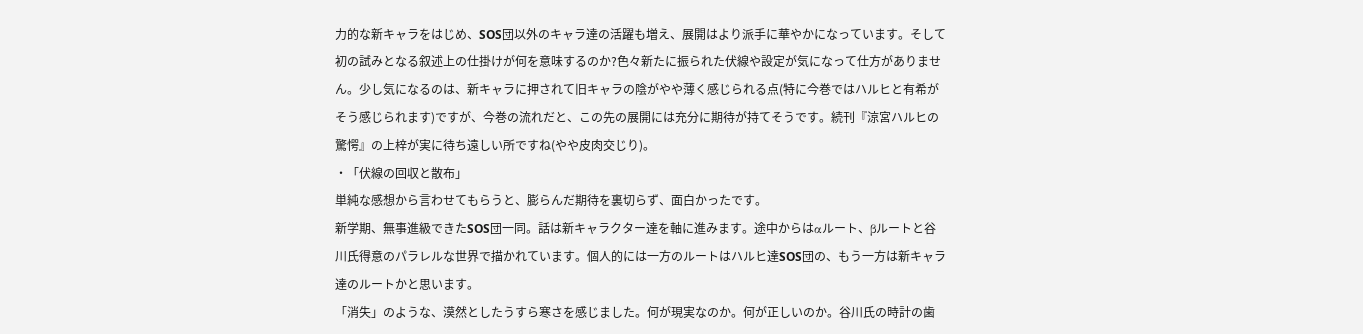力的な新キャラをはじめ、SOS団以外のキャラ達の活躍も増え、展開はより派手に華やかになっています。そして初の試みとなる叙述上の仕掛けが何を意味するのか?色々新たに振られた伏線や設定が気になって仕方がありません。少し気になるのは、新キャラに押されて旧キャラの陰がやや薄く感じられる点(特に今巻ではハルヒと有希がそう感じられます)ですが、今巻の流れだと、この先の展開には充分に期待が持てそうです。続刊『涼宮ハルヒの驚愕』の上梓が実に待ち遠しい所ですね(やや皮肉交じり)。
・「伏線の回収と散布」
単純な感想から言わせてもらうと、膨らんだ期待を裏切らず、面白かったです。
新学期、無事進級できたSOS団一同。話は新キャラクター達を軸に進みます。途中からはαルート、βルートと谷川氏得意のパラレルな世界で描かれています。個人的には一方のルートはハルヒ達SOS団の、もう一方は新キャラ達のルートかと思います。
「消失」のような、漠然としたうすら寒さを感じました。何が現実なのか。何が正しいのか。谷川氏の時計の歯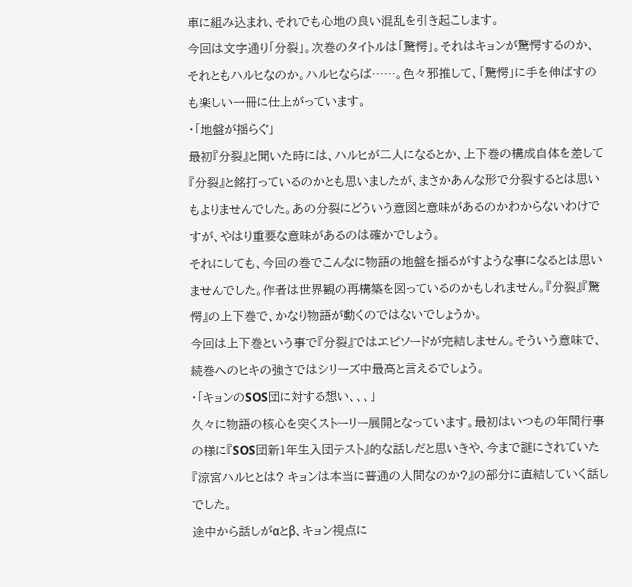車に組み込まれ、それでも心地の良い混乱を引き起こします。
今回は文字通り「分裂」。次巻のタイトルは「驚愕」。それはキョンが驚愕するのか、それともハルヒなのか。ハルヒならば……。色々邪推して、「驚愕」に手を伸ばすのも楽しい一冊に仕上がっています。
・「地盤が揺らぐ」
最初『分裂』と聞いた時には、ハルヒが二人になるとか、上下巻の構成自体を差して『分裂』と銘打っているのかとも思いましたが、まさかあんな形で分裂するとは思いもよりませんでした。あの分裂にどういう意図と意味があるのかわからないわけですが、やはり重要な意味があるのは確かでしょう。
それにしても、今回の巻でこんなに物語の地盤を揺るがすような事になるとは思いませんでした。作者は世界観の再構築を図っているのかもしれません。『分裂』『驚愕』の上下巻で、かなり物語が動くのではないでしょうか。
今回は上下巻という事で『分裂』ではエピソードが完結しません。そういう意味で、続巻へのヒキの強さではシリーズ中最高と言えるでしょう。
・「キョンのSOS団に対する想い、、、」
久々に物語の核心を突くストーリー展開となっています。最初はいつもの年間行事の様に『SOS団新1年生入団テスト』的な話しだと思いきや、今まで謎にされていた『涼宮ハルヒとは? キョンは本当に普通の人間なのか?』の部分に直結していく話しでした。
途中から話しがαとβ、キョン視点に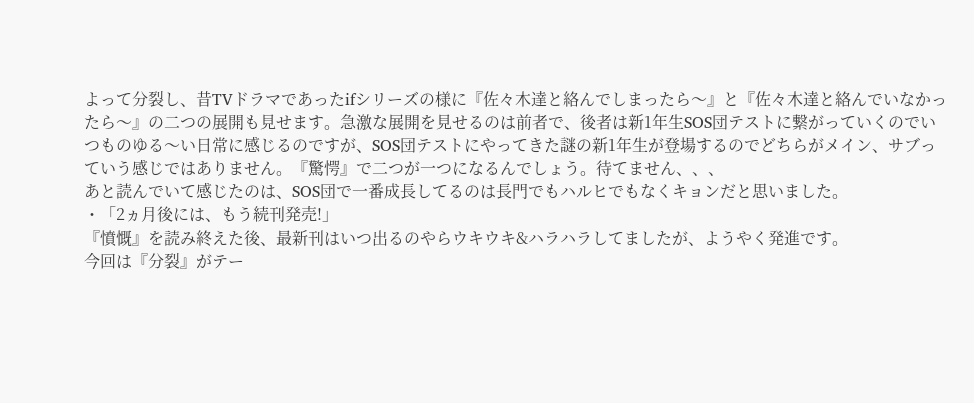よって分裂し、昔TVドラマであったifシリーズの様に『佐々木達と絡んでしまったら〜』と『佐々木達と絡んでいなかったら〜』の二つの展開も見せます。急激な展開を見せるのは前者で、後者は新1年生SOS団テストに繋がっていくのでいつものゆる〜い日常に感じるのですが、SOS団テストにやってきた謎の新1年生が登場するのでどちらがメイン、サブっていう感じではありません。『驚愕』で二つが一つになるんでしょう。待てません、、、
あと読んでいて感じたのは、SOS団で一番成長してるのは長門でもハルヒでもなくキョンだと思いました。
・「2ヵ月後には、もう続刊発売!」
『憤慨』を読み終えた後、最新刊はいつ出るのやらウキウキ&ハラハラしてましたが、ようやく発進です。
今回は『分裂』がテー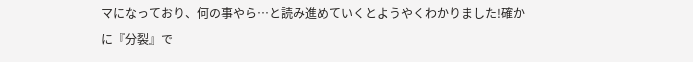マになっており、何の事やら…と読み進めていくとようやくわかりました!確かに『分裂』で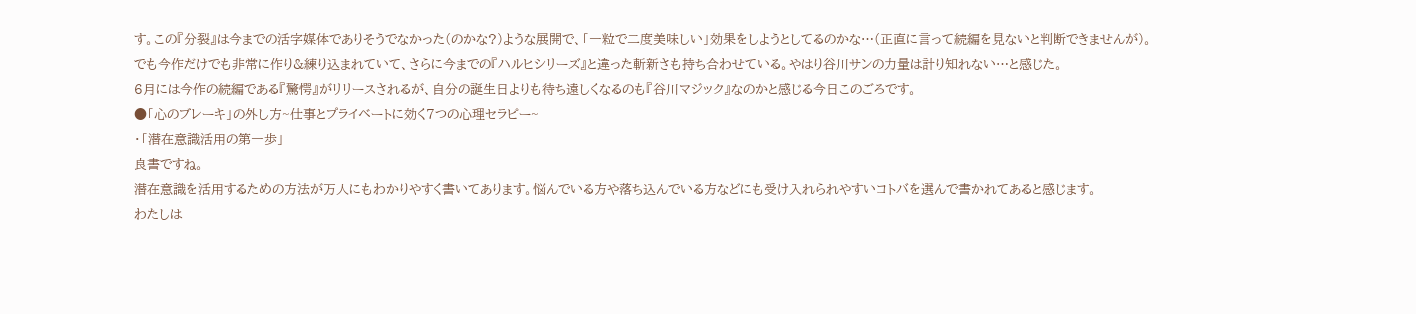す。この『分裂』は今までの活字媒体でありそうでなかった(のかな?)ような展開で、「一粒で二度美味しい」効果をしようとしてるのかな…(正直に言って続編を見ないと判断できませんが)。
でも今作だけでも非常に作り&練り込まれていて、さらに今までの『ハルヒシリーズ』と違った斬新さも持ち合わせている。やはり谷川サンの力量は計り知れない…と感じた。
6月には今作の続編である『驚愕』がリリースされるが、自分の誕生日よりも待ち遠しくなるのも『谷川マジック』なのかと感じる今日このごろです。
●「心のブレーキ」の外し方~仕事とプライベートに効く7つの心理セラピー~
・「潜在意識活用の第一歩」
良書ですね。
潜在意識を活用するための方法が万人にもわかりやすく書いてあります。悩んでいる方や落ち込んでいる方などにも受け入れられやすいコトバを選んで書かれてあると感じます。
わたしは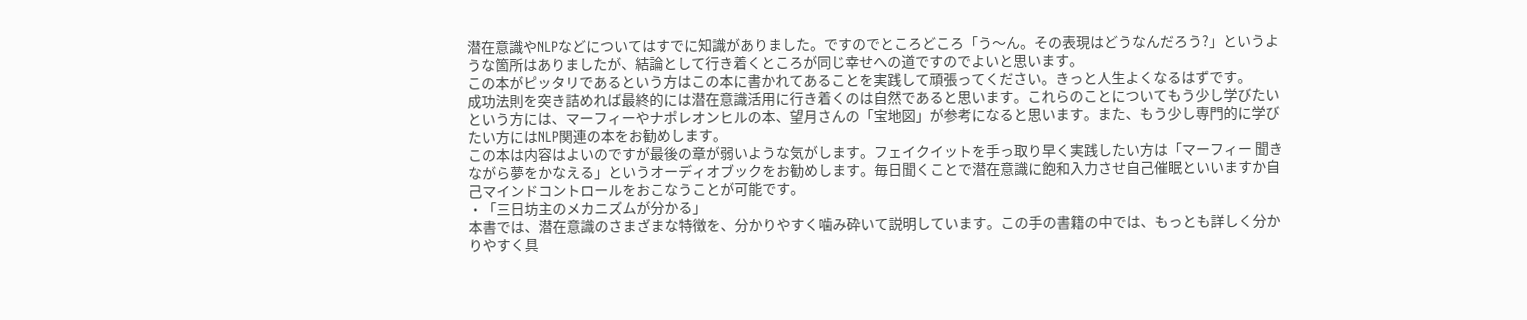潜在意識やNLPなどについてはすでに知識がありました。ですのでところどころ「う〜ん。その表現はどうなんだろう?」というような箇所はありましたが、結論として行き着くところが同じ幸せへの道ですのでよいと思います。
この本がピッタリであるという方はこの本に書かれてあることを実践して頑張ってください。きっと人生よくなるはずです。
成功法則を突き詰めれば最終的には潜在意識活用に行き着くのは自然であると思います。これらのことについてもう少し学びたいという方には、マーフィーやナポレオンヒルの本、望月さんの「宝地図」が参考になると思います。また、もう少し専門的に学びたい方にはNLP関連の本をお勧めします。
この本は内容はよいのですが最後の章が弱いような気がします。フェイクイットを手っ取り早く実践したい方は「マーフィー 聞きながら夢をかなえる」というオーディオブックをお勧めします。毎日聞くことで潜在意識に飽和入力させ自己催眠といいますか自己マインドコントロールをおこなうことが可能です。
・「三日坊主のメカニズムが分かる」
本書では、潜在意識のさまざまな特徴を、分かりやすく噛み砕いて説明しています。この手の書籍の中では、もっとも詳しく分かりやすく具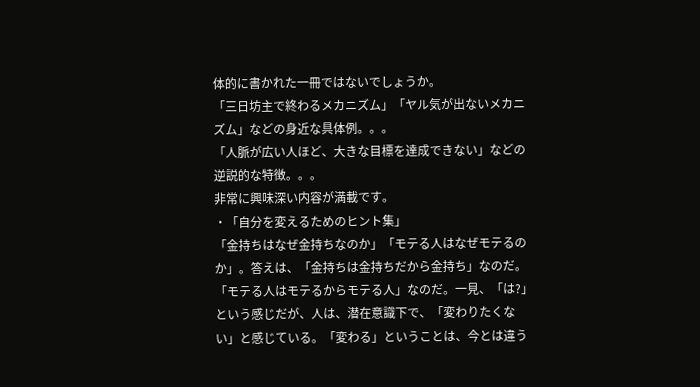体的に書かれた一冊ではないでしょうか。
「三日坊主で終わるメカニズム」「ヤル気が出ないメカニズム」などの身近な具体例。。。
「人脈が広い人ほど、大きな目標を達成できない」などの逆説的な特徴。。。
非常に興味深い内容が満載です。
・「自分を変えるためのヒント集」
「金持ちはなぜ金持ちなのか」「モテる人はなぜモテるのか」。答えは、「金持ちは金持ちだから金持ち」なのだ。「モテる人はモテるからモテる人」なのだ。一見、「は?」という感じだが、人は、潜在意識下で、「変わりたくない」と感じている。「変わる」ということは、今とは違う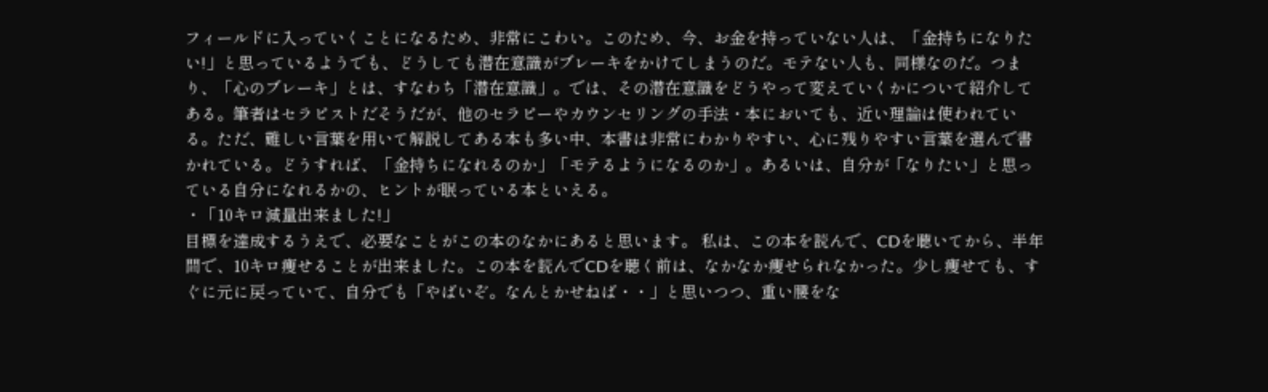フィールドに入っていくことになるため、非常にこわい。このため、今、お金を持っていない人は、「金持ちになりたい!」と思っているようでも、どうしても潜在意識がブレーキをかけてしまうのだ。モテない人も、同様なのだ。つまり、「心のブレーキ」とは、すなわち「潜在意識」。では、その潜在意識をどうやって変えていくかについて紹介してある。筆者はセラピストだそうだが、他のセラピーやカウンセリングの手法・本においても、近い理論は使われている。ただ、難しい言葉を用いて解説してある本も多い中、本書は非常にわかりやすい、心に残りやすい言葉を選んで書かれている。どうすれば、「金持ちになれるのか」「モテるようになるのか」。あるいは、自分が「なりたい」と思っている自分になれるかの、ヒントが眠っている本といえる。
・「10キロ減量出来ました!」
目標を達成するうえで、必要なことがこの本のなかにあると思います。 私は、この本を読んで、CDを聴いてから、半年間で、10キロ痩せることが出来ました。この本を読んでCDを聴く前は、なかなか痩せられなかった。少し痩せても、すぐに元に戻っていて、自分でも「やばいぞ。なんとかせねば・・」と思いつつ、重い腰をな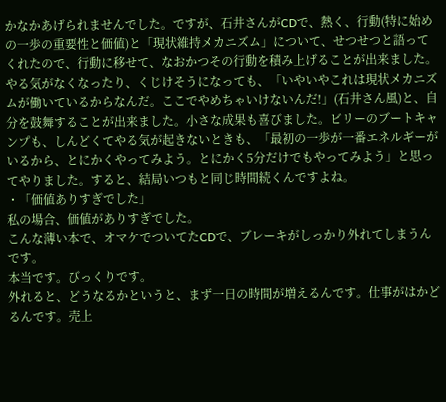かなかあげられませんでした。ですが、石井さんがCDで、熱く、行動(特に始めの一歩の重要性と価値)と「現状維持メカニズム」について、せつせつと語ってくれたので、行動に移せて、なおかつその行動を積み上げることが出来ました。やる気がなくなったり、くじけそうになっても、「いやいやこれは現状メカニズムが働いているからなんだ。ここでやめちゃいけないんだ!」(石井さん風)と、自分を鼓舞することが出来ました。小さな成果も喜びました。ビリーのブートキャンプも、しんどくてやる気が起きないときも、「最初の一歩が一番エネルギーがいるから、とにかくやってみよう。とにかく5分だけでもやってみよう」と思ってやりました。すると、結局いつもと同じ時間続くんですよね。
・「価値ありすぎでした」
私の場合、価値がありすぎでした。
こんな薄い本で、オマケでついてたCDで、ブレーキがしっかり外れてしまうんです。
本当です。びっくりです。
外れると、どうなるかというと、まず一日の時間が増えるんです。仕事がはかどるんです。売上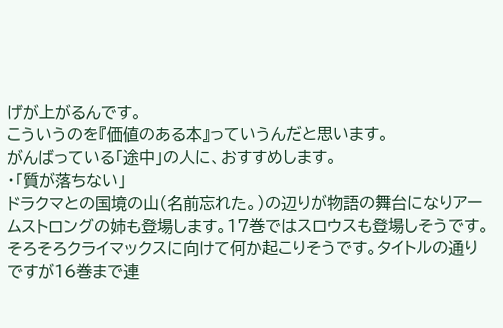げが上がるんです。
こういうのを『価値のある本』っていうんだと思います。
がんばっている「途中」の人に、おすすめします。
・「質が落ちない」
ドラクマとの国境の山(名前忘れた。)の辺りが物語の舞台になりアームストロングの姉も登場します。17巻ではスロウスも登場しそうです。そろそろクライマックスに向けて何か起こりそうです。タイトルの通りですが16巻まで連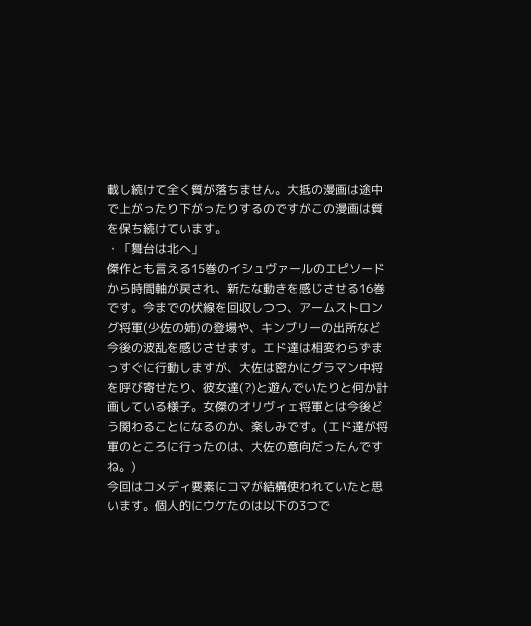載し続けて全く質が落ちません。大抵の漫画は途中で上がったり下がったりするのですがこの漫画は質を保ち続けています。
・「舞台は北へ」
傑作とも言える15巻のイシュヴァールのエピソードから時間軸が戻され、新たな動きを感じさせる16巻です。今までの伏線を回収しつつ、アームストロング将軍(少佐の姉)の登場や、キンブリーの出所など今後の波乱を感じさせます。エド達は相変わらずまっすぐに行動しますが、大佐は密かにグラマン中将を呼び寄せたり、彼女達(?)と遊んでいたりと何か計画している様子。女傑のオリヴィェ将軍とは今後どう関わることになるのか、楽しみです。(エド達が将軍のところに行ったのは、大佐の意向だったんですね。)
今回はコメディ要素にコマが結構使われていたと思います。個人的にウケたのは以下の3つで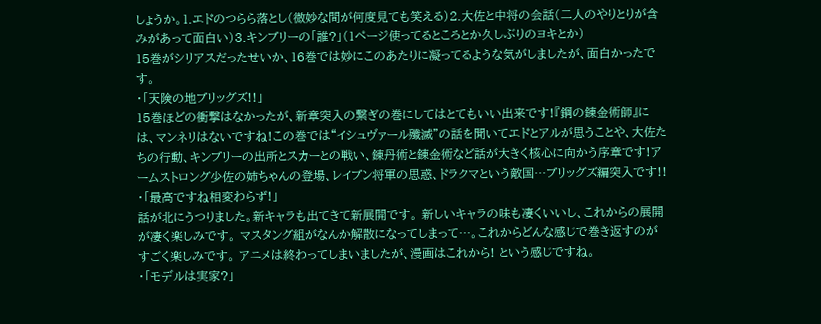しょうか。1.エドのつらら落とし(微妙な間が何度見ても笑える)2.大佐と中将の会話(二人のやりとりが含みがあって面白い)3.キンブリーの「誰?」(1ページ使ってるところとか久しぶりのヨキとか)
15巻がシリアスだったせいか、16巻では妙にこのあたりに凝ってるような気がしましたが、面白かったです。
・「天険の地ブリッグズ!!」
15巻ほどの衝撃はなかったが、新章突入の繋ぎの巻にしてはとてもいい出来です!『鋼の錬金術師』には、マンネリはないですね!この巻では“イシュヴァール殲滅”の話を聞いてエドとアルが思うことや、大佐たちの行動、キンブリーの出所とスカーとの戦い、錬丹術と錬金術など話が大きく核心に向かう序章です!アームストロング少佐の姉ちゃんの登場、レイブン将軍の思惑、ドラクマという敵国…ブリッグズ編突入です!!
・「最高ですね相変わらず!」
話が北にうつりました。新キャラも出てきて新展開です。 新しいキャラの味も凄くいいし、これからの展開が凄く楽しみです。 マスタング組がなんか解散になってしまって…。これからどんな感じで巻き返すのがすごく楽しみです。 アニメは終わってしまいましたが、漫画はこれから! という感じですね。
・「モデルは実家?」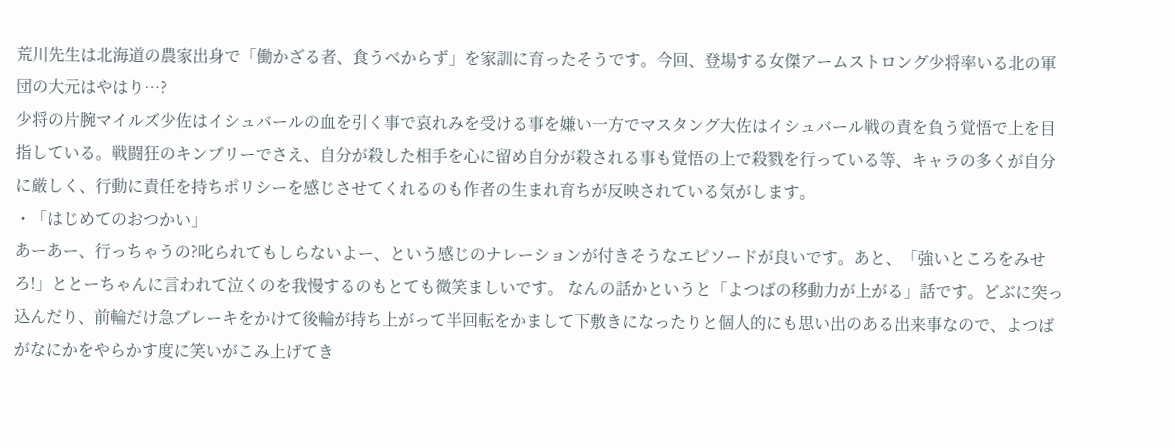荒川先生は北海道の農家出身で「働かざる者、食うべからず」を家訓に育ったそうです。今回、登場する女傑アームストロング少将率いる北の軍団の大元はやはり…?
少将の片腕マイルズ少佐はイシュバールの血を引く事で哀れみを受ける事を嫌い一方でマスタング大佐はイシュバール戦の責を負う覚悟で上を目指している。戦闘狂のキンブリーでさえ、自分が殺した相手を心に留め自分が殺される事も覚悟の上で殺戮を行っている等、キャラの多くが自分に厳しく、行動に責任を持ちポリシーを感じさせてくれるのも作者の生まれ育ちが反映されている気がします。
・「はじめてのおつかい」
あーあー、行っちゃうの?叱られてもしらないよー、という感じのナレーションが付きそうなエピソードが良いです。あと、「強いところをみせろ!」ととーちゃんに言われて泣くのを我慢するのもとても微笑ましいです。 なんの話かというと「よつばの移動力が上がる」話です。どぶに突っ込んだり、前輪だけ急ブレーキをかけて後輪が持ち上がって半回転をかまして下敷きになったりと個人的にも思い出のある出来事なので、よつばがなにかをやらかす度に笑いがこみ上げてき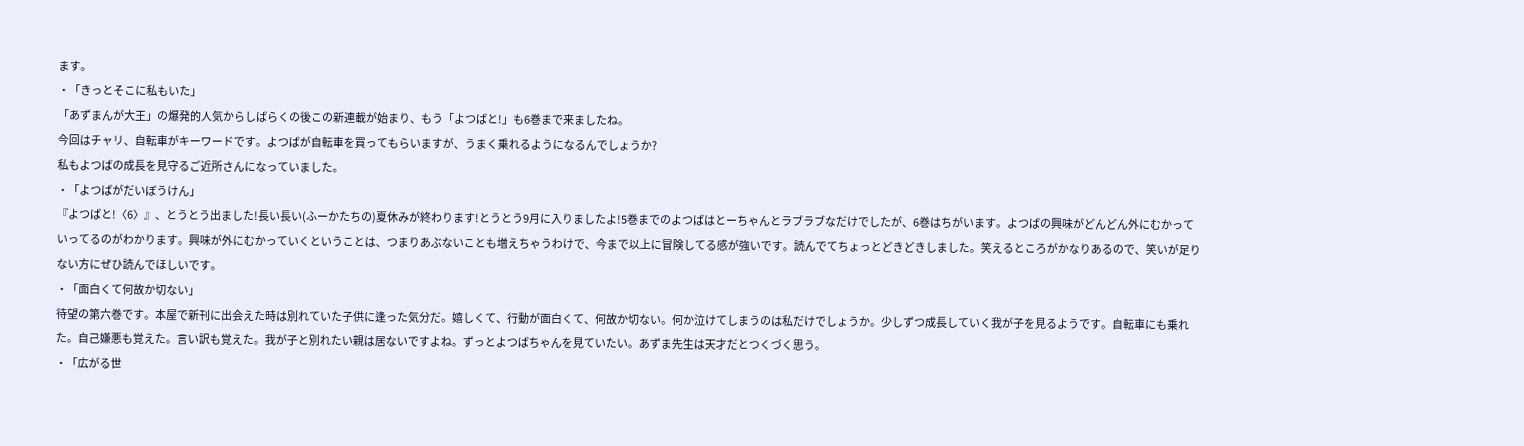ます。
・「きっとそこに私もいた」
「あずまんが大王」の爆発的人気からしばらくの後この新連載が始まり、もう「よつばと!」も6巻まで来ましたね。
今回はチャリ、自転車がキーワードです。よつばが自転車を買ってもらいますが、うまく乗れるようになるんでしょうか?
私もよつばの成長を見守るご近所さんになっていました。
・「よつばがだいぼうけん」
『よつばと!〈6〉』、とうとう出ました!長い長い(ふーかたちの)夏休みが終わります!とうとう9月に入りましたよ!5巻までのよつばはとーちゃんとラブラブなだけでしたが、6巻はちがいます。よつばの興味がどんどん外にむかっていってるのがわかります。興味が外にむかっていくということは、つまりあぶないことも増えちゃうわけで、今まで以上に冒険してる感が強いです。読んでてちょっとどきどきしました。笑えるところがかなりあるので、笑いが足りない方にぜひ読んでほしいです。
・「面白くて何故か切ない」
待望の第六巻です。本屋で新刊に出会えた時は別れていた子供に逢った気分だ。嬉しくて、行動が面白くて、何故か切ない。何か泣けてしまうのは私だけでしょうか。少しずつ成長していく我が子を見るようです。自転車にも乗れた。自己嫌悪も覚えた。言い訳も覚えた。我が子と別れたい親は居ないですよね。ずっとよつばちゃんを見ていたい。あずま先生は天才だとつくづく思う。
・「広がる世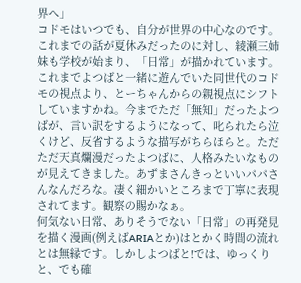界へ」
コドモはいつでも、自分が世界の中心なのです。
これまでの話が夏休みだったのに対し、綾瀬三姉妹も学校が始まり、「日常」が描かれています。これまでよつばと一緒に遊んでいた同世代のコドモの視点より、とーちゃんからの親視点にシフトしていますかね。今までただ「無知」だったよつばが、言い訳をするようになって、叱られたら泣くけど、反省するような描写がちらほらと。ただただ天真爛漫だったよつばに、人格みたいなものが見えてきました。あずまさんきっといいパパさんなんだろな。凄く細かいところまで丁寧に表現されてます。観察の賜かなぁ。
何気ない日常、ありそうでない「日常」の再発見を描く漫画(例えばARIAとか)はとかく時間の流れとは無縁です。しかしよつばと!では、ゆっくりと、でも確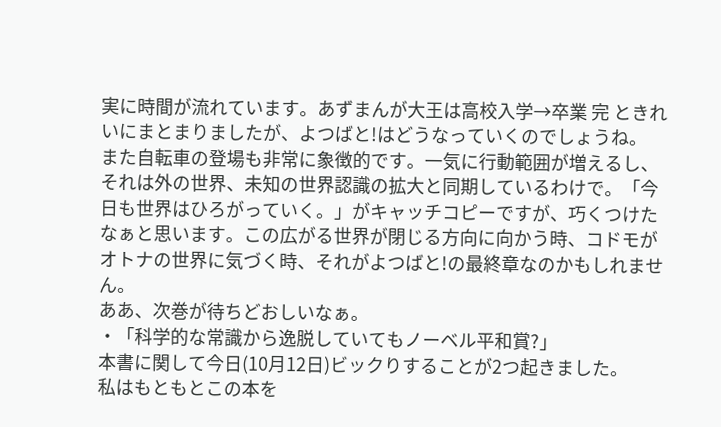実に時間が流れています。あずまんが大王は高校入学→卒業 完 ときれいにまとまりましたが、よつばと!はどうなっていくのでしょうね。
また自転車の登場も非常に象徴的です。一気に行動範囲が増えるし、それは外の世界、未知の世界認識の拡大と同期しているわけで。「今日も世界はひろがっていく。」がキャッチコピーですが、巧くつけたなぁと思います。この広がる世界が閉じる方向に向かう時、コドモがオトナの世界に気づく時、それがよつばと!の最終章なのかもしれません。
ああ、次巻が待ちどおしいなぁ。
・「科学的な常識から逸脱していてもノーベル平和賞?」
本書に関して今日(10月12日)ビックりすることが2つ起きました。
私はもともとこの本を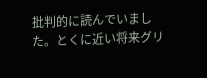批判的に読んでいました。とくに近い将来グリ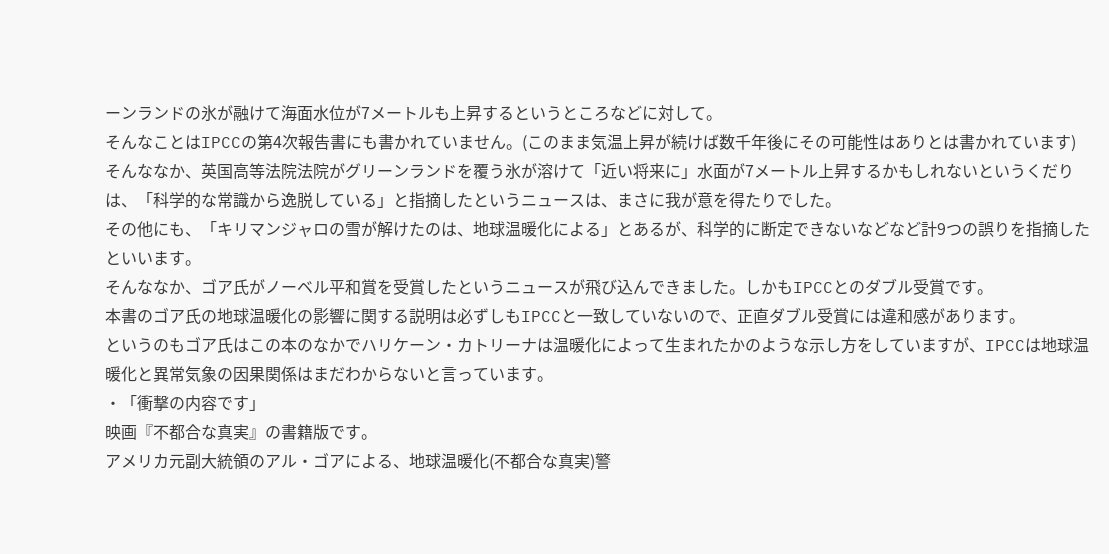ーンランドの氷が融けて海面水位が7メートルも上昇するというところなどに対して。
そんなことはIPCCの第4次報告書にも書かれていません。(このまま気温上昇が続けば数千年後にその可能性はありとは書かれています)
そんななか、英国高等法院法院がグリーンランドを覆う氷が溶けて「近い将来に」水面が7メートル上昇するかもしれないというくだりは、「科学的な常識から逸脱している」と指摘したというニュースは、まさに我が意を得たりでした。
その他にも、「キリマンジャロの雪が解けたのは、地球温暖化による」とあるが、科学的に断定できないなどなど計9つの誤りを指摘したといいます。
そんななか、ゴア氏がノーベル平和賞を受賞したというニュースが飛び込んできました。しかもIPCCとのダブル受賞です。
本書のゴア氏の地球温暖化の影響に関する説明は必ずしもIPCCと一致していないので、正直ダブル受賞には違和感があります。
というのもゴア氏はこの本のなかでハリケーン・カトリーナは温暖化によって生まれたかのような示し方をしていますが、IPCCは地球温暖化と異常気象の因果関係はまだわからないと言っています。
・「衝撃の内容です」
映画『不都合な真実』の書籍版です。
アメリカ元副大統領のアル・ゴアによる、地球温暖化(不都合な真実)警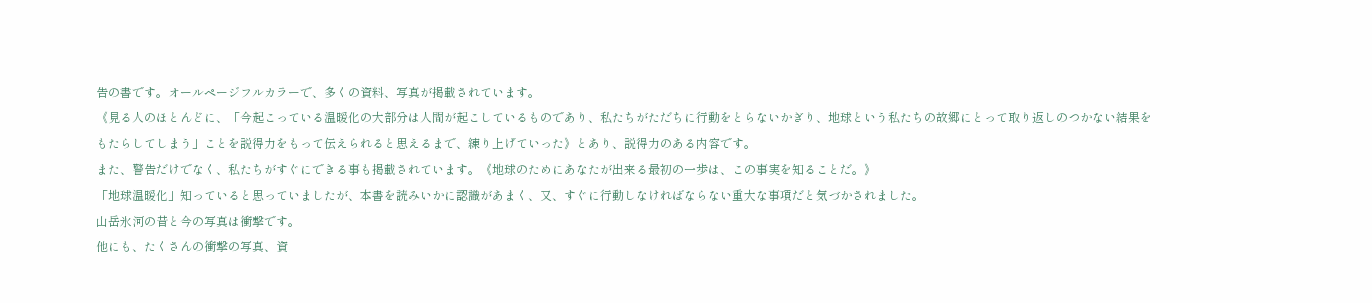告の書です。オールページフルカラーで、多くの資料、写真が掲載されています。
《見る人のほとんどに、「今起こっている温暖化の大部分は人間が起こしているものであり、私たちがただちに行動をとらないかぎり、地球という私たちの故郷にとって取り返しのつかない結果をもたらしてしまう」ことを説得力をもって伝えられると思えるまで、練り上げていった》とあり、説得力のある内容です。
また、警告だけでなく、私たちがすぐにできる事も掲載されています。《地球のためにあなたが出来る最初の一歩は、この事実を知ることだ。》
「地球温暖化」知っていると思っていましたが、本書を読みいかに認識があまく、又、すぐに行動しなければならない重大な事項だと気づかされました。
山岳氷河の昔と今の写真は衝撃です。
他にも、たくさんの衝撃の写真、資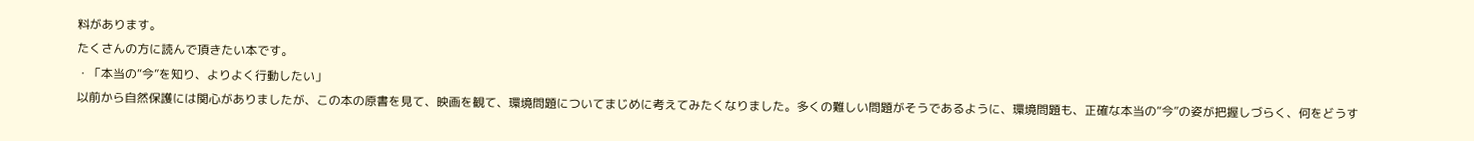料があります。
たくさんの方に読んで頂きたい本です。
・「本当の“今”を知り、よりよく行動したい」
以前から自然保護には関心がありましたが、この本の原書を見て、映画を観て、環境問題についてまじめに考えてみたくなりました。多くの難しい問題がそうであるように、環境問題も、正確な本当の“今”の姿が把握しづらく、何をどうす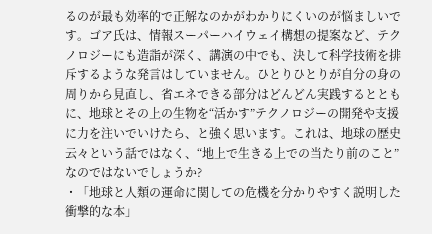るのが最も効率的で正解なのかがわかりにくいのが悩ましいです。ゴア氏は、情報スーパーハイウェイ構想の提案など、テクノロジーにも造詣が深く、講演の中でも、決して科学技術を排斥するような発言はしていません。ひとりひとりが自分の身の周りから見直し、省エネできる部分はどんどん実践するとともに、地球とその上の生物を“活かす”テクノロジーの開発や支援に力を注いでいけたら、と強く思います。これは、地球の歴史云々という話ではなく、“地上で生きる上での当たり前のこと”なのではないでしょうか?
・「地球と人類の運命に関しての危機を分かりやすく説明した衝撃的な本」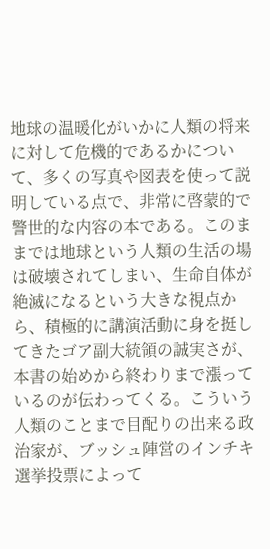地球の温暖化がいかに人類の将来に対して危機的であるかについて、多くの写真や図表を使って説明している点で、非常に啓蒙的で警世的な内容の本である。このままでは地球という人類の生活の場は破壊されてしまい、生命自体が絶滅になるという大きな視点から、積極的に講演活動に身を挺してきたゴア副大統領の誠実さが、本書の始めから終わりまで漲っているのが伝わってくる。こういう人類のことまで目配りの出来る政治家が、ブッシュ陣営のインチキ選挙投票によって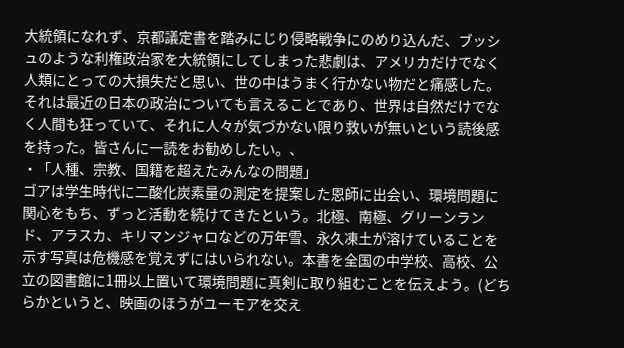大統領になれず、京都議定書を踏みにじり侵略戦争にのめり込んだ、ブッシュのような利権政治家を大統領にしてしまった悲劇は、アメリカだけでなく人類にとっての大損失だと思い、世の中はうまく行かない物だと痛感した。それは最近の日本の政治についても言えることであり、世界は自然だけでなく人間も狂っていて、それに人々が気づかない限り救いが無いという読後感を持った。皆さんに一読をお勧めしたい。、
・「人種、宗教、国籍を超えたみんなの問題」
ゴアは学生時代に二酸化炭素量の測定を提案した恩師に出会い、環境問題に関心をもち、ずっと活動を続けてきたという。北極、南極、グリーンランド、アラスカ、キリマンジャロなどの万年雪、永久凍土が溶けていることを示す写真は危機感を覚えずにはいられない。本書を全国の中学校、高校、公立の図書館に1冊以上置いて環境問題に真剣に取り組むことを伝えよう。(どちらかというと、映画のほうがユーモアを交え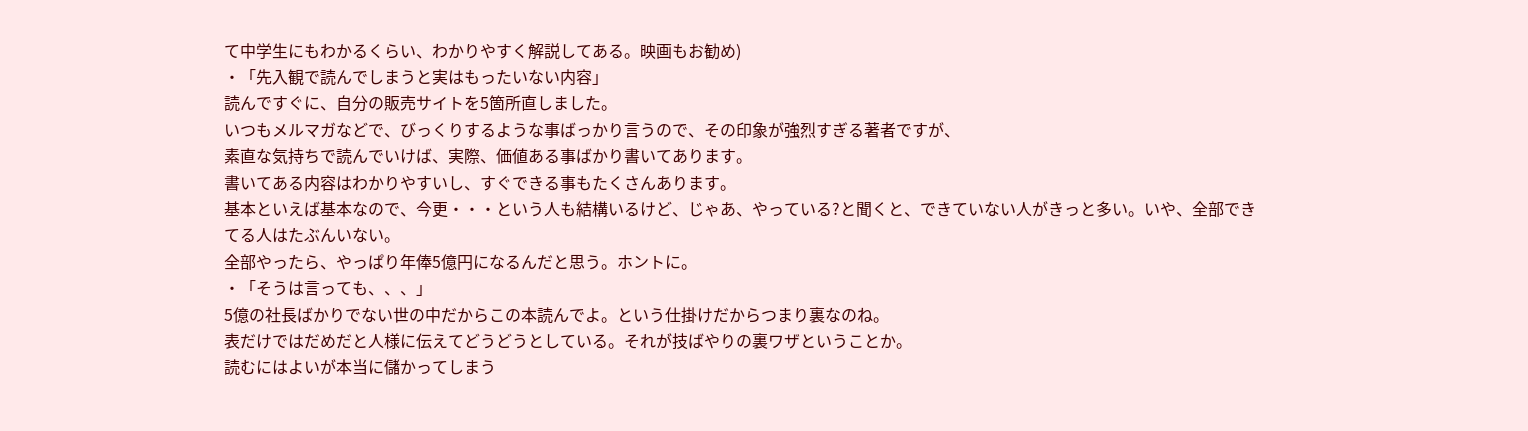て中学生にもわかるくらい、わかりやすく解説してある。映画もお勧め)
・「先入観で読んでしまうと実はもったいない内容」
読んですぐに、自分の販売サイトを5箇所直しました。
いつもメルマガなどで、びっくりするような事ばっかり言うので、その印象が強烈すぎる著者ですが、
素直な気持ちで読んでいけば、実際、価値ある事ばかり書いてあります。
書いてある内容はわかりやすいし、すぐできる事もたくさんあります。
基本といえば基本なので、今更・・・という人も結構いるけど、じゃあ、やっている?と聞くと、できていない人がきっと多い。いや、全部できてる人はたぶんいない。
全部やったら、やっぱり年俸5億円になるんだと思う。ホントに。
・「そうは言っても、、、」
5億の社長ばかりでない世の中だからこの本読んでよ。という仕掛けだからつまり裏なのね。
表だけではだめだと人様に伝えてどうどうとしている。それが技ばやりの裏ワザということか。
読むにはよいが本当に儲かってしまう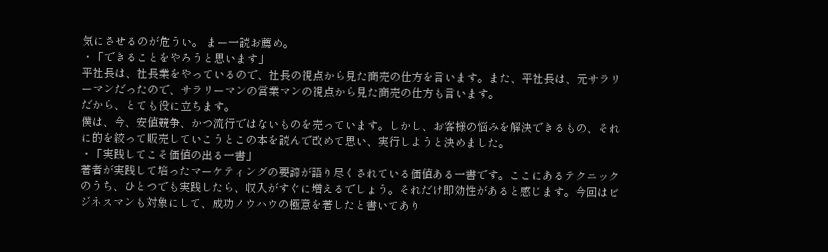気にさせるのが危うい。 まー一読お薦め。
・「できることをやろうと思います」
平社長は、社長業をやっているので、社長の視点から見た商売の仕方を言います。また、平社長は、元サラリーマンだったので、サラリーマンの営業マンの視点から見た商売の仕方も言います。
だから、とても役に立ちます。
僕は、今、安値競争、かつ流行ではないものを売っています。しかし、お客様の悩みを解決できるもの、それに的を絞って販売していこうとこの本を読んで改めて思い、実行しようと決めました。
・「実践してこそ価値の出る一書」
著者が実践して培ったマーケティングの要諦が語り尽くされている価値ある一書です。ここにあるテクニックのうち、ひとつでも実践したら、収入がすぐに増えるでしょう。それだけ即効性があると感じます。今回はビジネスマンも対象にして、成功ノウハウの極意を著したと書いてあり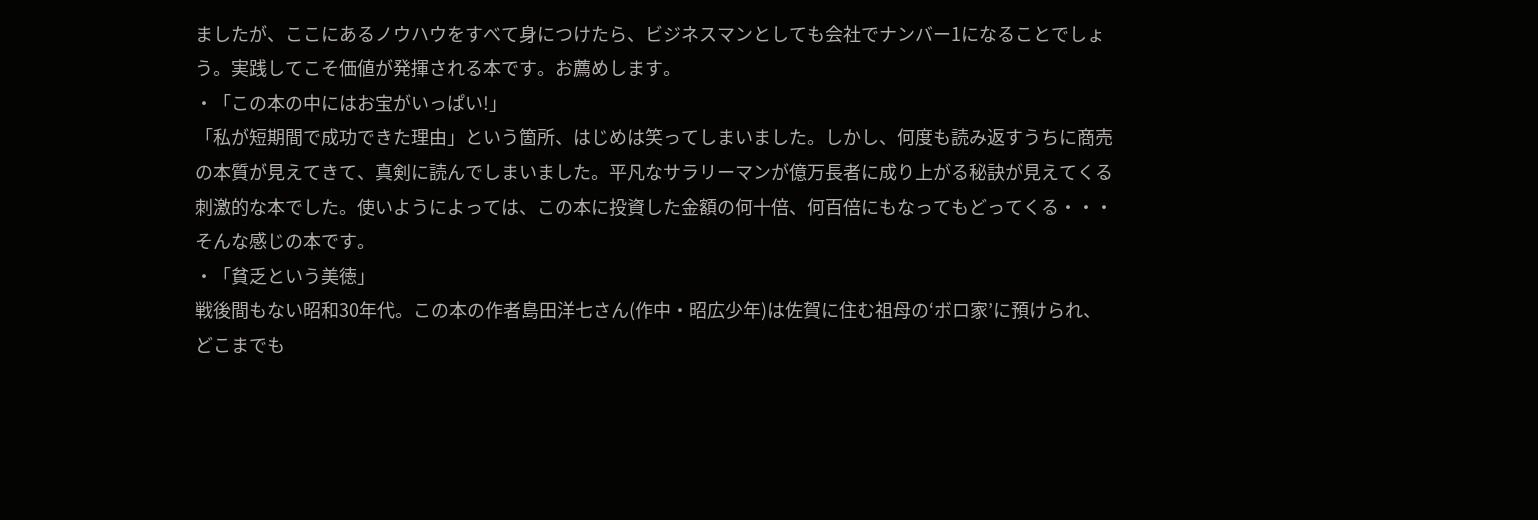ましたが、ここにあるノウハウをすべて身につけたら、ビジネスマンとしても会社でナンバー1になることでしょう。実践してこそ価値が発揮される本です。お薦めします。
・「この本の中にはお宝がいっぱい!」
「私が短期間で成功できた理由」という箇所、はじめは笑ってしまいました。しかし、何度も読み返すうちに商売の本質が見えてきて、真剣に読んでしまいました。平凡なサラリーマンが億万長者に成り上がる秘訣が見えてくる刺激的な本でした。使いようによっては、この本に投資した金額の何十倍、何百倍にもなってもどってくる・・・そんな感じの本です。
・「貧乏という美徳」
戦後間もない昭和30年代。この本の作者島田洋七さん(作中・昭広少年)は佐賀に住む祖母の‘ボロ家’に預けられ、どこまでも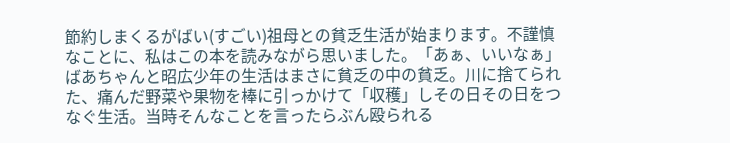節約しまくるがばい(すごい)祖母との貧乏生活が始まります。不謹慎なことに、私はこの本を読みながら思いました。「あぁ、いいなぁ」ばあちゃんと昭広少年の生活はまさに貧乏の中の貧乏。川に捨てられた、痛んだ野菜や果物を棒に引っかけて「収穫」しその日その日をつなぐ生活。当時そんなことを言ったらぶん殴られる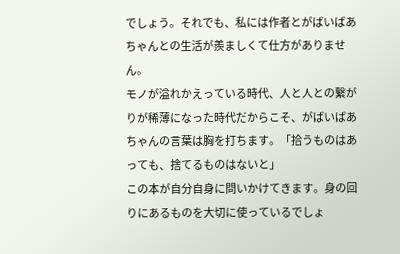でしょう。それでも、私には作者とがばいばあちゃんとの生活が羨ましくて仕方がありません。
モノが溢れかえっている時代、人と人との繋がりが稀薄になった時代だからこそ、がばいばあちゃんの言葉は胸を打ちます。「拾うものはあっても、捨てるものはないと」
この本が自分自身に問いかけてきます。身の回りにあるものを大切に使っているでしょ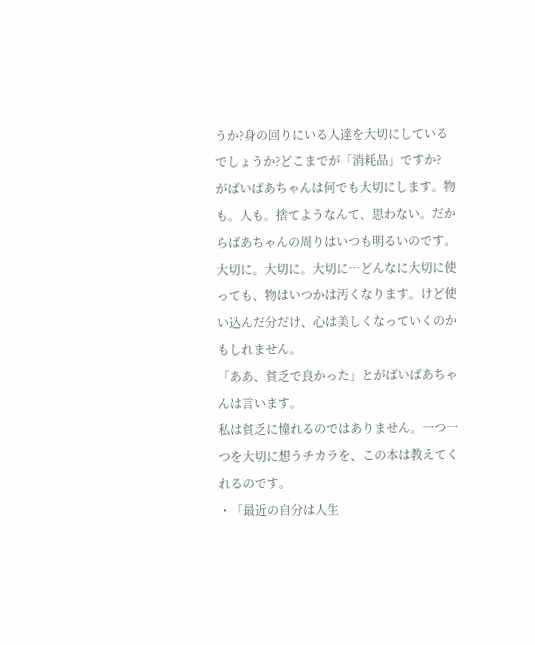うか?身の回りにいる人達を大切にしているでしょうか?どこまでが「消耗品」ですか?
がばいばあちゃんは何でも大切にします。物も。人も。捨てようなんて、思わない。だからばあちゃんの周りはいつも明るいのです。大切に。大切に。大切に…どんなに大切に使っても、物はいつかは汚くなります。けど使い込んだ分だけ、心は美しくなっていくのかもしれません。
「ああ、貧乏で良かった」とがばいばあちゃんは言います。
私は貧乏に憧れるのではありません。一つ一つを大切に想うチカラを、この本は教えてくれるのです。
・「最近の自分は人生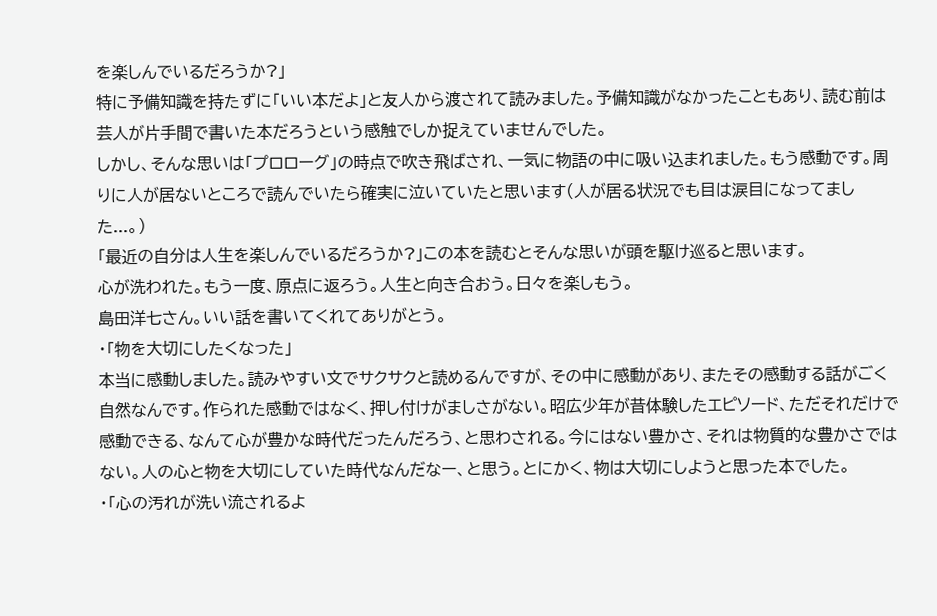を楽しんでいるだろうか?」
特に予備知識を持たずに「いい本だよ」と友人から渡されて読みました。予備知識がなかったこともあり、読む前は芸人が片手間で書いた本だろうという感触でしか捉えていませんでした。
しかし、そんな思いは「プロローグ」の時点で吹き飛ばされ、一気に物語の中に吸い込まれました。もう感動です。周りに人が居ないところで読んでいたら確実に泣いていたと思います(人が居る状況でも目は涙目になってました...。)
「最近の自分は人生を楽しんでいるだろうか?」この本を読むとそんな思いが頭を駆け巡ると思います。
心が洗われた。もう一度、原点に返ろう。人生と向き合おう。日々を楽しもう。
島田洋七さん。いい話を書いてくれてありがとう。
・「物を大切にしたくなった」
本当に感動しました。読みやすい文でサクサクと読めるんですが、その中に感動があり、またその感動する話がごく自然なんです。作られた感動ではなく、押し付けがましさがない。昭広少年が昔体験したエピソード、ただそれだけで感動できる、なんて心が豊かな時代だったんだろう、と思わされる。今にはない豊かさ、それは物質的な豊かさではない。人の心と物を大切にしていた時代なんだなー、と思う。とにかく、物は大切にしようと思った本でした。
・「心の汚れが洗い流されるよ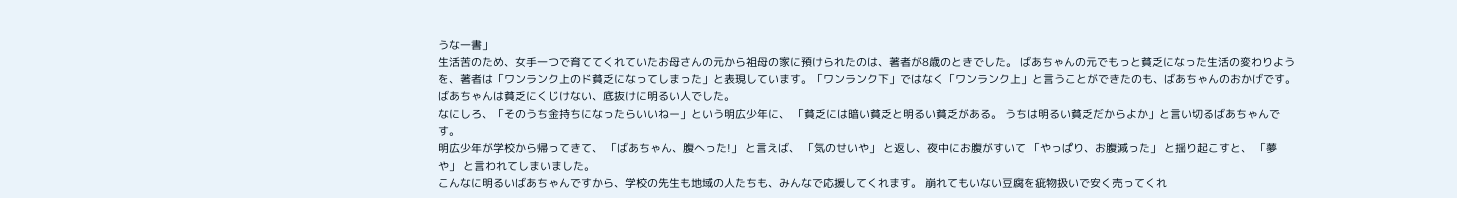うな一書」
生活苦のため、女手一つで育ててくれていたお母さんの元から祖母の家に預けられたのは、著者が8歳のときでした。 ばあちゃんの元でもっと貧乏になった生活の変わりようを、著者は「ワンランク上のド貧乏になってしまった」と表現しています。「ワンランク下」ではなく「ワンランク上」と言うことができたのも、ばあちゃんのおかげです。ばあちゃんは貧乏にくじけない、底抜けに明るい人でした。
なにしろ、「そのうち金持ちになったらいいねー」という明広少年に、 「貧乏には暗い貧乏と明るい貧乏がある。 うちは明るい貧乏だからよか」と言い切るばあちゃんです。
明広少年が学校から帰ってきて、 「ばあちゃん、腹へった!」 と言えば、 「気のせいや」 と返し、夜中にお腹がすいて 「やっぱり、お腹減った」 と揺り起こすと、 「夢や」 と言われてしまいました。
こんなに明るいばあちゃんですから、学校の先生も地域の人たちも、みんなで応援してくれます。 崩れてもいない豆腐を疵物扱いで安く売ってくれ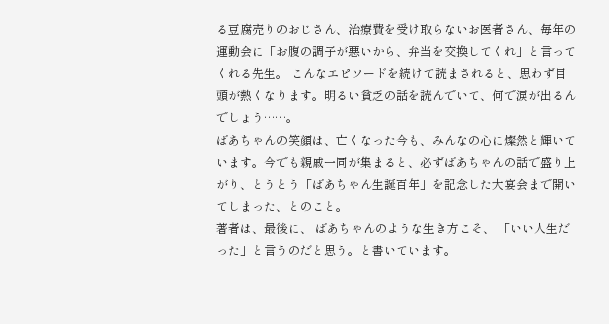る豆腐売りのおじさん、治療費を受け取らないお医者さん、毎年の運動会に「お腹の調子が悪いから、弁当を交換してくれ」と言ってくれる先生。 こんなエピソードを続けて読まされると、思わず目頭が熱くなります。明るい貧乏の話を読んでいて、何で涙が出るんでしょう……。
ばあちゃんの笑顔は、亡くなった今も、みんなの心に燦然と輝いています。今でも親戚一同が集まると、必ずばあちゃんの話で盛り上がり、とうとう「ばあちゃん生誕百年」を記念した大宴会まで開いてしまった、とのこと。
著者は、最後に、 ばあちゃんのような生き方こそ、 「いい人生だった」と言うのだと思う。と書いています。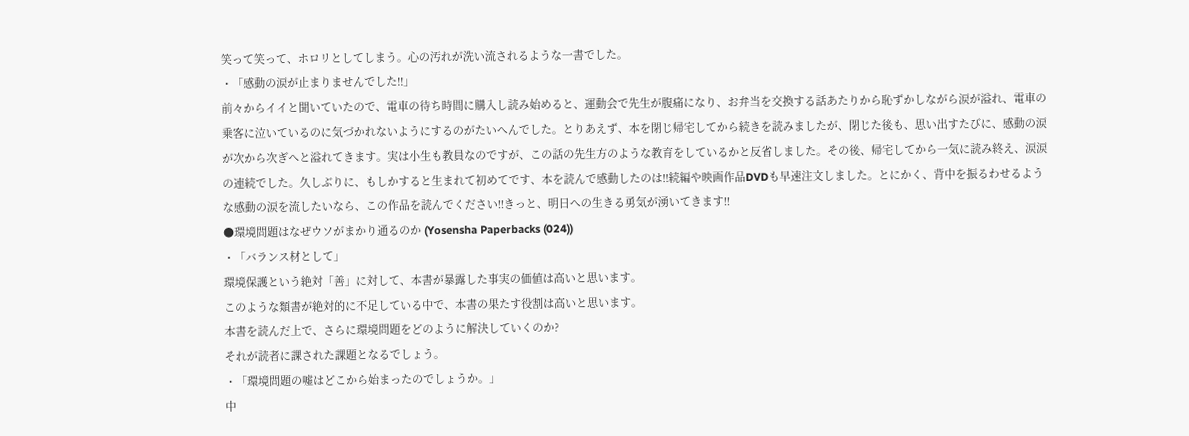笑って笑って、ホロリとしてしまう。心の汚れが洗い流されるような一書でした。
・「感動の涙が止まりませんでした!!」
前々からイイと聞いていたので、電車の待ち時間に購入し読み始めると、運動会で先生が腹痛になり、お弁当を交換する話あたりから恥ずかしながら涙が溢れ、電車の乗客に泣いているのに気づかれないようにするのがたいへんでした。とりあえず、本を閉じ帰宅してから続きを読みましたが、閉じた後も、思い出すたびに、感動の涙が次から次ぎへと溢れてきます。実は小生も教員なのですが、この話の先生方のような教育をしているかと反省しました。その後、帰宅してから一気に読み終え、涙涙の連続でした。久しぶりに、もしかすると生まれて初めてです、本を読んで感動したのは!!続編や映画作品DVDも早速注文しました。とにかく、背中を振るわせるような感動の涙を流したいなら、この作品を読んでください!!きっと、明日への生きる勇気が湧いてきます!!
●環境問題はなぜウソがまかり通るのか (Yosensha Paperbacks (024))
・「バランス材として」
環境保護という絶対「善」に対して、本書が暴露した事実の価値は高いと思います。
このような類書が絶対的に不足している中で、本書の果たす役割は高いと思います。
本書を読んだ上で、さらに環境問題をどのように解決していくのか?
それが読者に課された課題となるでしょう。
・「環境問題の嘘はどこから始まったのでしょうか。」
中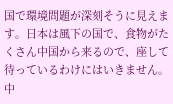国で環境問題が深刻そうに見えます。日本は風下の国で、食物がたくさん中国から来るので、座して待っているわけにはいきません。中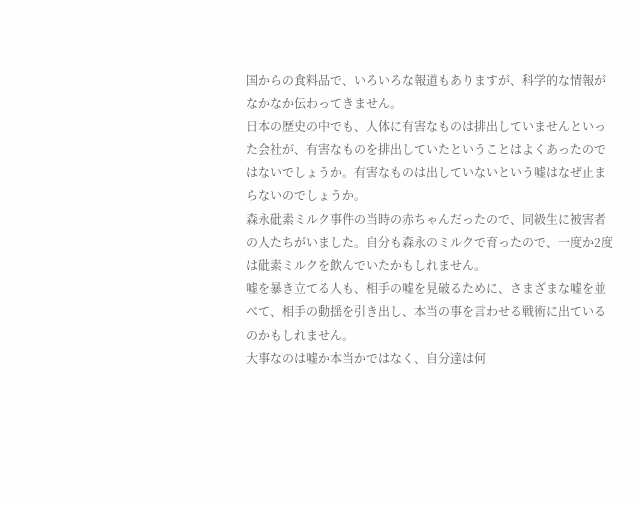国からの食料品で、いろいろな報道もありますが、科学的な情報がなかなか伝わってきません。
日本の歴史の中でも、人体に有害なものは排出していませんといった会社が、有害なものを排出していたということはよくあったのではないでしょうか。有害なものは出していないという嘘はなぜ止まらないのでしょうか。
森永砒素ミルク事件の当時の赤ちゃんだったので、同級生に被害者の人たちがいました。自分も森永のミルクで育ったので、一度か2度は砒素ミルクを飲んでいたかもしれません。
嘘を暴き立てる人も、相手の嘘を見破るために、さまざまな嘘を並べて、相手の動揺を引き出し、本当の事を言わせる戦術に出ているのかもしれません。
大事なのは嘘か本当かではなく、自分達は何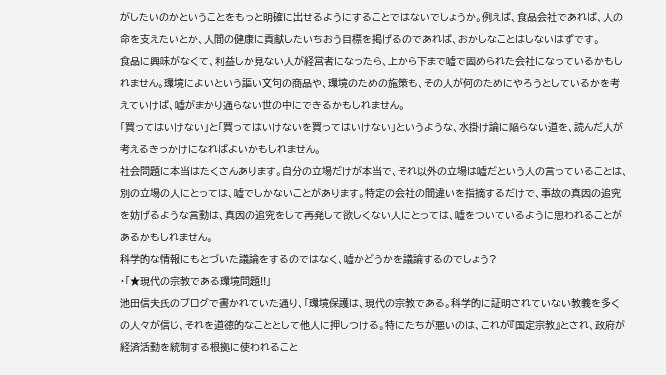がしたいのかということをもっと明確に出せるようにすることではないでしょうか。例えば、食品会社であれば、人の命を支えたいとか、人間の健康に貢献したいちおう目標を掲げるのであれば、おかしなことはしないはずです。
食品に興味がなくて、利益しか見ない人が経営者になったら、上から下まで嘘で固められた会社になっているかもしれません。環境によいという謳い文句の商品や、環境のための施策も、その人が何のためにやろうとしているかを考えていけば、嘘がまかり通らない世の中にできるかもしれません。
「買ってはいけない」と「買ってはいけないを買ってはいけない」というような、水掛け論に陥らない道を、読んだ人が考えるきっかけになればよいかもしれません。
社会問題に本当はたくさんあります。自分の立場だけが本当で、それ以外の立場は嘘だという人の言っていることは、別の立場の人にとっては、嘘でしかないことがあります。特定の会社の間違いを指摘するだけで、事故の真因の追究を妨げるような言動は、真因の追究をして再発して欲しくない人にとっては、嘘をついているように思われることがあるかもしれません。
科学的な情報にもとづいた議論をするのではなく、嘘かどうかを議論するのでしょう?
・「★現代の宗教である環境問題!!」
池田信夫氏のブログで書かれていた通り、「環境保護は、現代の宗教である。科学的に証明されていない教義を多くの人々が信じ、それを道徳的なこととして他人に押しつける。特にたちが悪いのは、これが『国定宗教』とされ、政府が経済活動を統制する根拠に使われること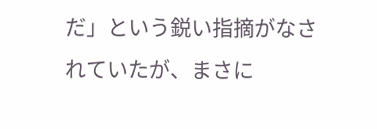だ」という鋭い指摘がなされていたが、まさに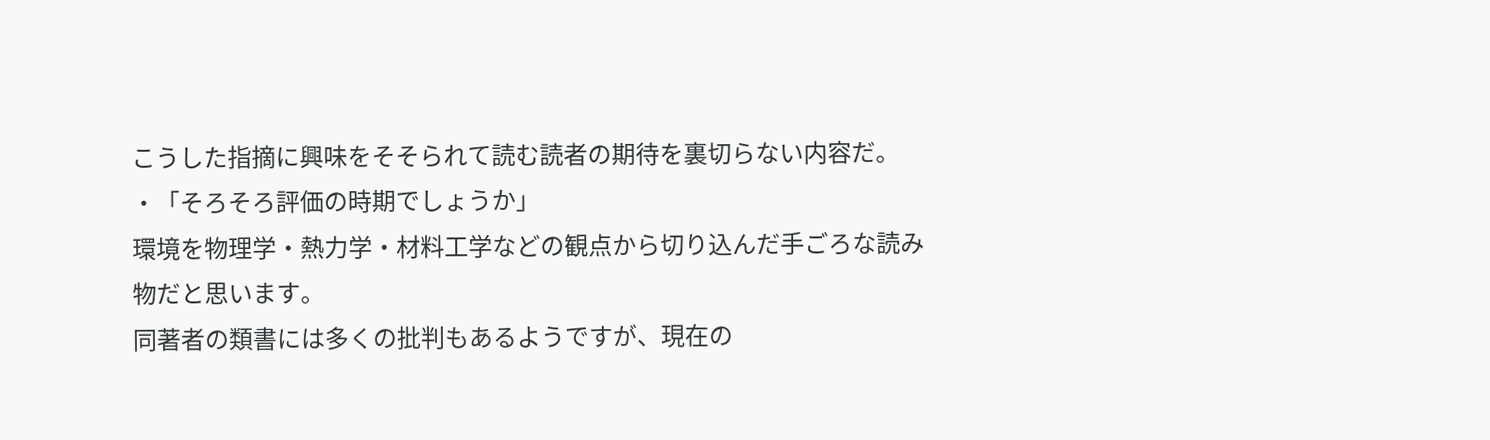こうした指摘に興味をそそられて読む読者の期待を裏切らない内容だ。
・「そろそろ評価の時期でしょうか」
環境を物理学・熱力学・材料工学などの観点から切り込んだ手ごろな読み物だと思います。
同著者の類書には多くの批判もあるようですが、現在の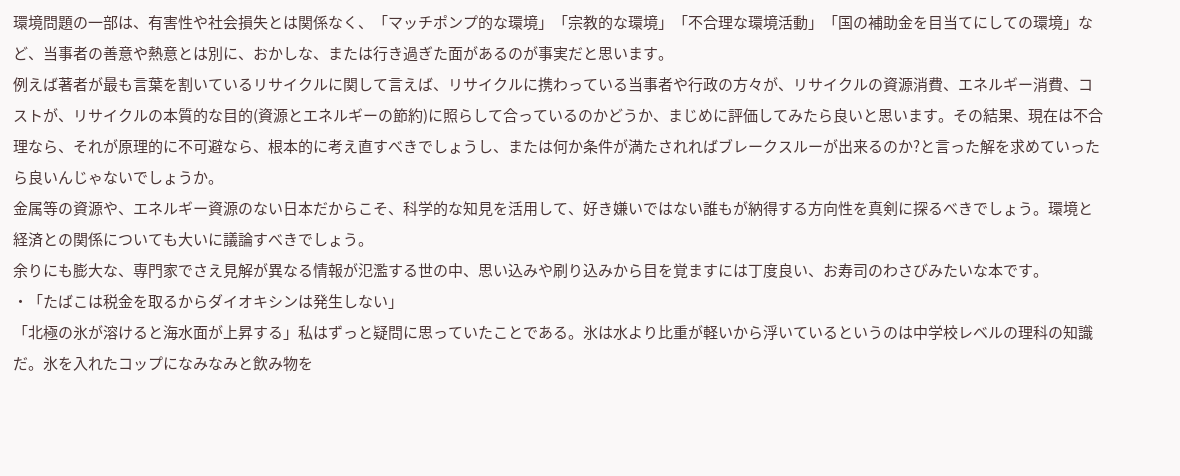環境問題の一部は、有害性や社会損失とは関係なく、「マッチポンプ的な環境」「宗教的な環境」「不合理な環境活動」「国の補助金を目当てにしての環境」など、当事者の善意や熱意とは別に、おかしな、または行き過ぎた面があるのが事実だと思います。
例えば著者が最も言葉を割いているリサイクルに関して言えば、リサイクルに携わっている当事者や行政の方々が、リサイクルの資源消費、エネルギー消費、コストが、リサイクルの本質的な目的(資源とエネルギーの節約)に照らして合っているのかどうか、まじめに評価してみたら良いと思います。その結果、現在は不合理なら、それが原理的に不可避なら、根本的に考え直すべきでしょうし、または何か条件が満たされればブレークスルーが出来るのか?と言った解を求めていったら良いんじゃないでしょうか。
金属等の資源や、エネルギー資源のない日本だからこそ、科学的な知見を活用して、好き嫌いではない誰もが納得する方向性を真剣に探るべきでしょう。環境と経済との関係についても大いに議論すべきでしょう。
余りにも膨大な、専門家でさえ見解が異なる情報が氾濫する世の中、思い込みや刷り込みから目を覚ますには丁度良い、お寿司のわさびみたいな本です。
・「たばこは税金を取るからダイオキシンは発生しない」
「北極の氷が溶けると海水面が上昇する」私はずっと疑問に思っていたことである。氷は水より比重が軽いから浮いているというのは中学校レベルの理科の知識だ。氷を入れたコップになみなみと飲み物を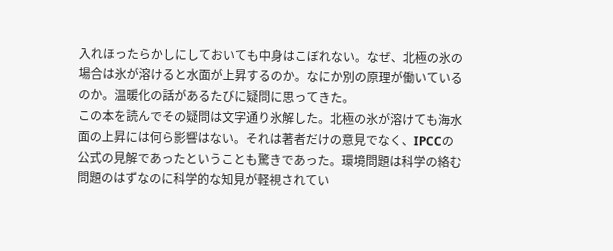入れほったらかしにしておいても中身はこぼれない。なぜ、北極の氷の場合は氷が溶けると水面が上昇するのか。なにか別の原理が働いているのか。温暖化の話があるたびに疑問に思ってきた。
この本を読んでその疑問は文字通り氷解した。北極の氷が溶けても海水面の上昇には何ら影響はない。それは著者だけの意見でなく、IPCCの公式の見解であったということも驚きであった。環境問題は科学の絡む問題のはずなのに科学的な知見が軽視されてい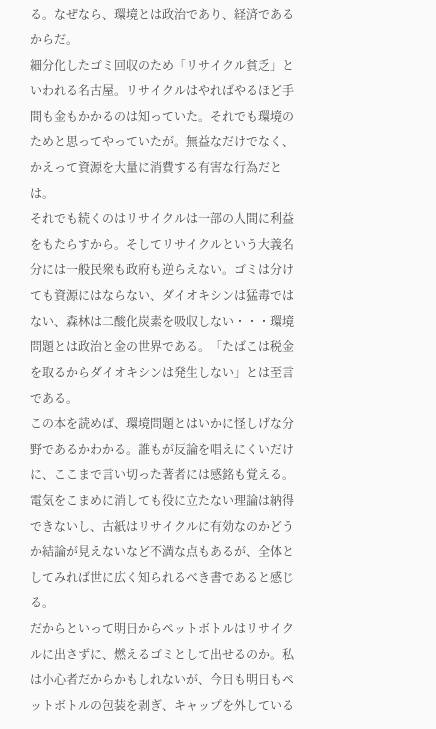る。なぜなら、環境とは政治であり、経済であるからだ。
細分化したゴミ回収のため「リサイクル貧乏」といわれる名古屋。リサイクルはやればやるほど手間も金もかかるのは知っていた。それでも環境のためと思ってやっていたが。無益なだけでなく、かえって資源を大量に消費する有害な行為だとは。
それでも続くのはリサイクルは一部の人間に利益をもたらすから。そしてリサイクルという大義名分には一般民衆も政府も逆らえない。ゴミは分けても資源にはならない、ダイオキシンは猛毒ではない、森林は二酸化炭素を吸収しない・・・環境問題とは政治と金の世界である。「たばこは税金を取るからダイオキシンは発生しない」とは至言である。
この本を読めば、環境問題とはいかに怪しげな分野であるかわかる。誰もが反論を唱えにくいだけに、ここまで言い切った著者には感銘も覚える。電気をこまめに消しても役に立たない理論は納得できないし、古紙はリサイクルに有効なのかどうか結論が見えないなど不満な点もあるが、全体としてみれば世に広く知られるべき書であると感じる。
だからといって明日からペットボトルはリサイクルに出さずに、燃えるゴミとして出せるのか。私は小心者だからかもしれないが、今日も明日もペットボトルの包装を剥ぎ、キャップを外している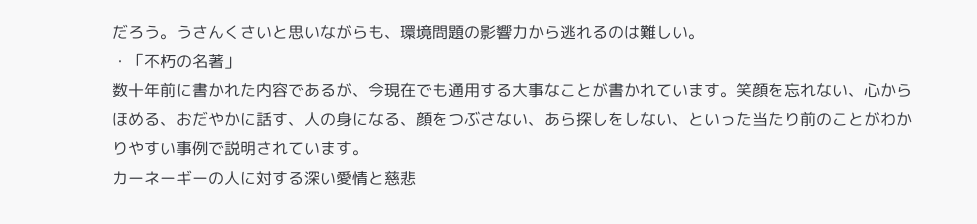だろう。うさんくさいと思いながらも、環境問題の影響力から逃れるのは難しい。
・「不朽の名著」
数十年前に書かれた内容であるが、今現在でも通用する大事なことが書かれています。笑顔を忘れない、心からほめる、おだやかに話す、人の身になる、顔をつぶさない、あら探しをしない、といった当たり前のことがわかりやすい事例で説明されています。
カーネーギーの人に対する深い愛情と慈悲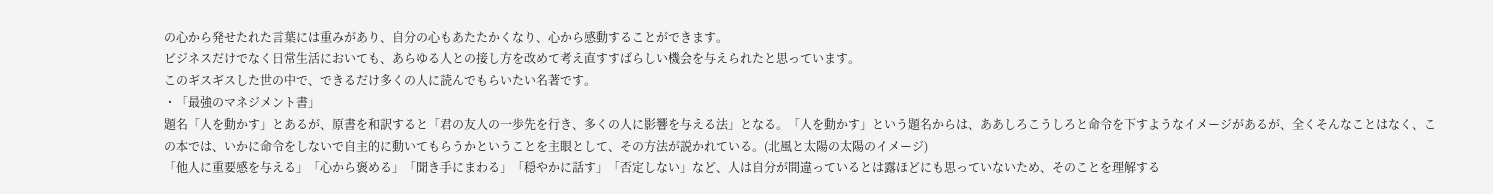の心から発せたれた言葉には重みがあり、自分の心もあたたかくなり、心から感動することができます。
ビジネスだけでなく日常生活においても、あらゆる人との接し方を改めて考え直すすばらしい機会を与えられたと思っています。
このギスギスした世の中で、できるだけ多くの人に読んでもらいたい名著です。
・「最強のマネジメント書」
題名「人を動かす」とあるが、原書を和訳すると「君の友人の一歩先を行き、多くの人に影響を与える法」となる。「人を動かす」という題名からは、ああしろこうしろと命令を下すようなイメージがあるが、全くそんなことはなく、この本では、いかに命令をしないで自主的に動いてもらうかということを主眼として、その方法が説かれている。(北風と太陽の太陽のイメージ)
「他人に重要感を与える」「心から褒める」「聞き手にまわる」「穏やかに話す」「否定しない」など、人は自分が間違っているとは露ほどにも思っていないため、そのことを理解する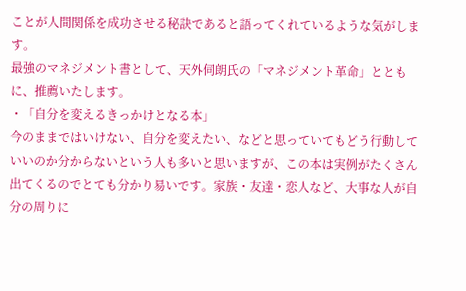ことが人間関係を成功させる秘訣であると語ってくれているような気がします。
最強のマネジメント書として、天外伺朗氏の「マネジメント革命」とともに、推薦いたします。
・「自分を変えるきっかけとなる本」
今のままではいけない、自分を変えたい、などと思っていてもどう行動していいのか分からないという人も多いと思いますが、この本は実例がたくさん出てくるのでとても分かり易いです。家族・友達・恋人など、大事な人が自分の周りに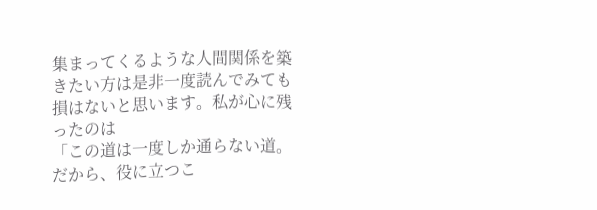集まってくるような人間関係を築きたい方は是非一度読んでみても損はないと思います。私が心に残ったのは
「この道は一度しか通らない道。だから、役に立つこ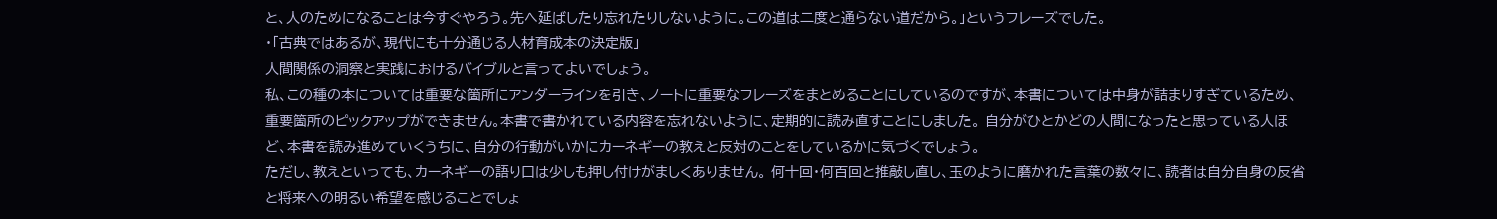と、人のためになることは今すぐやろう。先へ延ばしたり忘れたりしないように。この道は二度と通らない道だから。」というフレーズでした。
・「古典ではあるが、現代にも十分通じる人材育成本の決定版」
人間関係の洞察と実践におけるバイブルと言ってよいでしょう。
私、この種の本については重要な箇所にアンダーラインを引き、ノートに重要なフレーズをまとめることにしているのですが、本書については中身が詰まりすぎているため、重要箇所のピックアップができません。本書で書かれている内容を忘れないように、定期的に読み直すことにしました。 自分がひとかどの人間になったと思っている人ほど、本書を読み進めていくうちに、自分の行動がいかにカーネギーの教えと反対のことをしているかに気づくでしょう。
ただし、教えといっても、カーネギーの語り口は少しも押し付けがましくありません。 何十回・何百回と推敲し直し、玉のように磨かれた言葉の数々に、読者は自分自身の反省と将来への明るい希望を感じることでしょ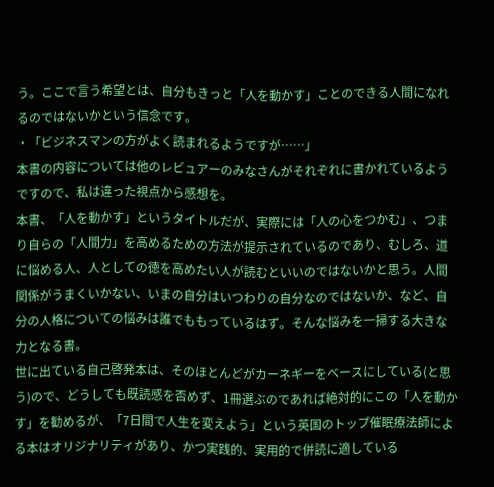う。ここで言う希望とは、自分もきっと「人を動かす」ことのできる人間になれるのではないかという信念です。
・「ビジネスマンの方がよく読まれるようですが……」
本書の内容については他のレビュアーのみなさんがそれぞれに書かれているようですので、私は違った視点から感想を。
本書、「人を動かす」というタイトルだが、実際には「人の心をつかむ」、つまり自らの「人間力」を高めるための方法が提示されているのであり、むしろ、道に悩める人、人としての徳を高めたい人が読むといいのではないかと思う。人間関係がうまくいかない、いまの自分はいつわりの自分なのではないか、など、自分の人格についての悩みは誰でももっているはず。そんな悩みを一掃する大きな力となる書。
世に出ている自己啓発本は、そのほとんどがカーネギーをベースにしている(と思う)ので、どうしても既読感を否めず、1冊選ぶのであれば絶対的にこの「人を動かす」を勧めるが、「7日間で人生を変えよう」という英国のトップ催眠療法師による本はオリジナリティがあり、かつ実践的、実用的で併読に適している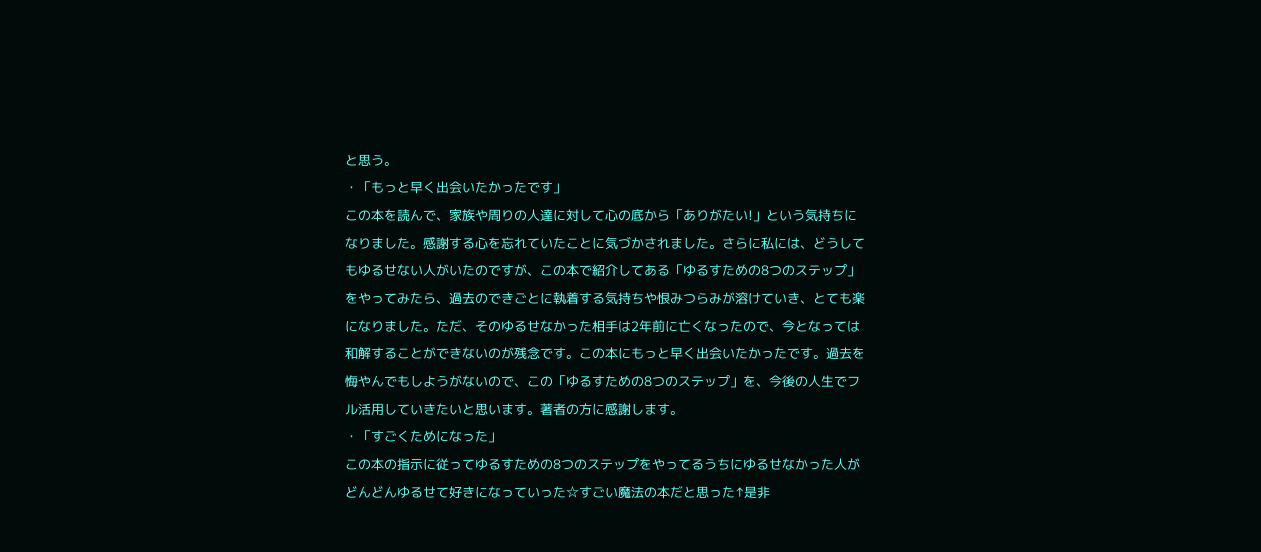と思う。
・「もっと早く出会いたかったです」
この本を読んで、家族や周りの人達に対して心の底から「ありがたい!」という気持ちになりました。感謝する心を忘れていたことに気づかされました。さらに私には、どうしてもゆるせない人がいたのですが、この本で紹介してある「ゆるすための8つのステップ」をやってみたら、過去のできごとに執着する気持ちや恨みつらみが溶けていき、とても楽になりました。ただ、そのゆるせなかった相手は2年前に亡くなったので、今となっては和解することができないのが残念です。この本にもっと早く出会いたかったです。過去を悔やんでもしようがないので、この「ゆるすための8つのステップ」を、今後の人生でフル活用していきたいと思います。著者の方に感謝します。
・「すごくためになった」
この本の指示に従ってゆるすための8つのステップをやってるうちにゆるせなかった人がどんどんゆるせて好きになっていった☆すごい魔法の本だと思った↑是非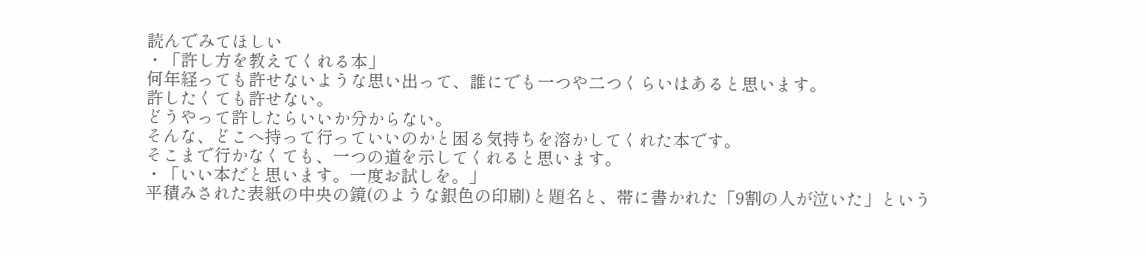読んでみてほしい
・「許し方を教えてくれる本」
何年経っても許せないような思い出って、誰にでも一つや二つくらいはあると思います。
許したくても許せない。
どうやって許したらいいか分からない。
そんな、どこへ持って行っていいのかと困る気持ちを溶かしてくれた本です。
そこまで行かなくても、一つの道を示してくれると思います。
・「いい本だと思います。一度お試しを。」
平積みされた表紙の中央の鏡(のような銀色の印刷)と題名と、帯に書かれた「9割の人が泣いた」という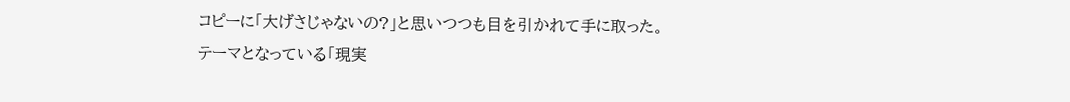コピーに「大げさじゃないの?」と思いつつも目を引かれて手に取った。
テーマとなっている「現実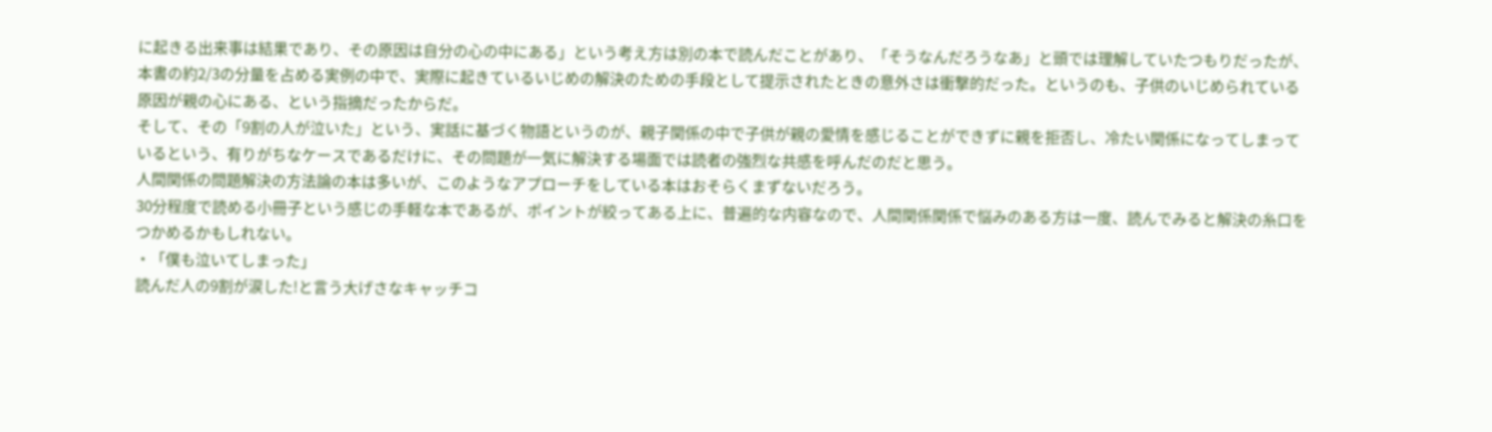に起きる出来事は結果であり、その原因は自分の心の中にある」という考え方は別の本で読んだことがあり、「そうなんだろうなあ」と頭では理解していたつもりだったが、本書の約2/3の分量を占める実例の中で、実際に起きているいじめの解決のための手段として提示されたときの意外さは衝撃的だった。というのも、子供のいじめられている原因が親の心にある、という指摘だったからだ。
そして、その「9割の人が泣いた」という、実話に基づく物語というのが、親子関係の中で子供が親の愛情を感じることができずに親を拒否し、冷たい関係になってしまっているという、有りがちなケースであるだけに、その問題が一気に解決する場面では読者の強烈な共感を呼んだのだと思う。
人間関係の問題解決の方法論の本は多いが、このようなアプローチをしている本はおそらくまずないだろう。
30分程度で読める小冊子という感じの手軽な本であるが、ポイントが絞ってある上に、普遍的な内容なので、人間関係関係で悩みのある方は一度、読んでみると解決の糸口をつかめるかもしれない。
・「僕も泣いてしまった」
読んだ人の9割が涙した!と言う大げさなキャッチコ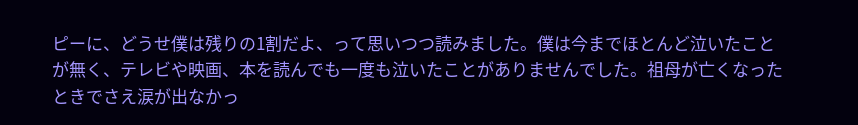ピーに、どうせ僕は残りの1割だよ、って思いつつ読みました。僕は今までほとんど泣いたことが無く、テレビや映画、本を読んでも一度も泣いたことがありませんでした。祖母が亡くなったときでさえ涙が出なかっ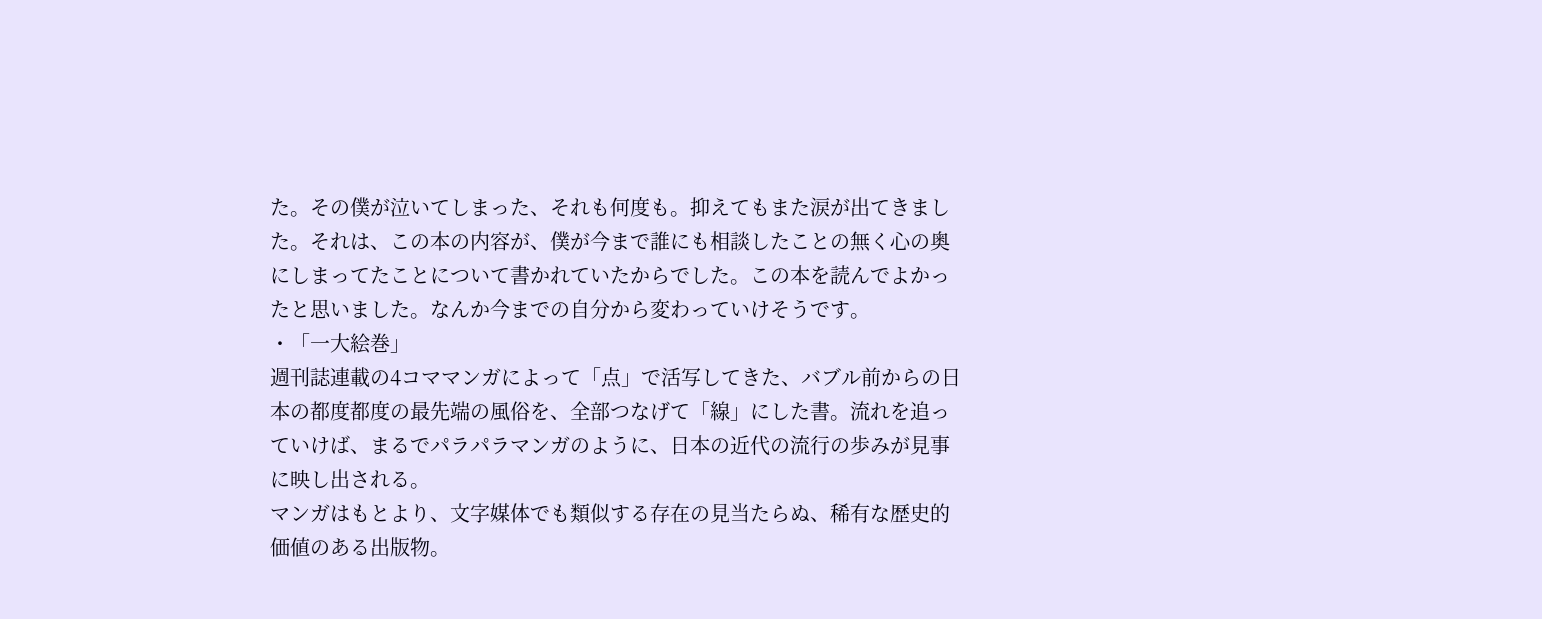た。その僕が泣いてしまった、それも何度も。抑えてもまた涙が出てきました。それは、この本の内容が、僕が今まで誰にも相談したことの無く心の奥にしまってたことについて書かれていたからでした。この本を読んでよかったと思いました。なんか今までの自分から変わっていけそうです。
・「一大絵巻」
週刊誌連載の4コママンガによって「点」で活写してきた、バブル前からの日本の都度都度の最先端の風俗を、全部つなげて「線」にした書。流れを追っていけば、まるでパラパラマンガのように、日本の近代の流行の歩みが見事に映し出される。
マンガはもとより、文字媒体でも類似する存在の見当たらぬ、稀有な歴史的価値のある出版物。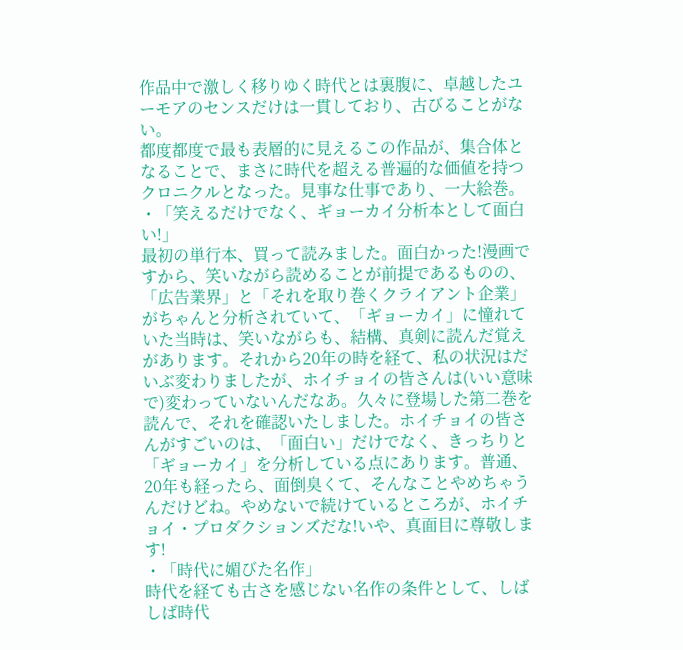作品中で激しく移りゆく時代とは裏腹に、卓越したユーモアのセンスだけは一貫しており、古びることがない。
都度都度で最も表層的に見えるこの作品が、集合体となることで、まさに時代を超える普遍的な価値を持つクロニクルとなった。見事な仕事であり、一大絵巻。
・「笑えるだけでなく、ギョーカイ分析本として面白い!」
最初の単行本、買って読みました。面白かった!漫画ですから、笑いながら読めることが前提であるものの、「広告業界」と「それを取り巻くクライアント企業」がちゃんと分析されていて、「ギョーカイ」に憧れていた当時は、笑いながらも、結構、真剣に読んだ覚えがあります。それから20年の時を経て、私の状況はだいぶ変わりましたが、ホイチョイの皆さんは(いい意味で)変わっていないんだなあ。久々に登場した第二巻を読んで、それを確認いたしました。ホイチョイの皆さんがすごいのは、「面白い」だけでなく、きっちりと「ギョーカイ」を分析している点にあります。普通、20年も経ったら、面倒臭くて、そんなことやめちゃうんだけどね。やめないで続けているところが、ホイチョイ・プロダクションズだな!いや、真面目に尊敬します!
・「時代に媚びた名作」
時代を経ても古さを感じない名作の条件として、しばしば時代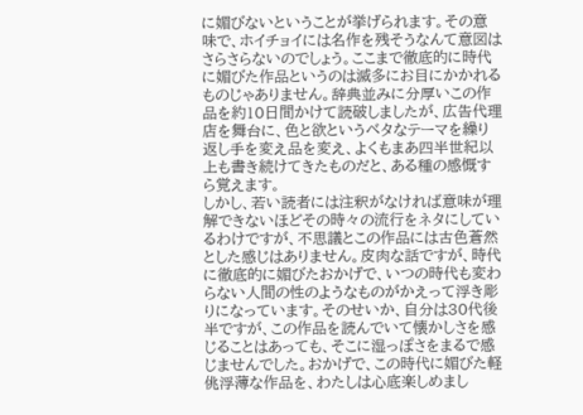に媚びないということが挙げられます。その意味で、ホイチョイには名作を残そうなんて意図はさらさらないのでしょう。ここまで徹底的に時代に媚びた作品というのは滅多にお目にかかれるものじゃありません。辞典並みに分厚いこの作品を約10日間かけて読破しましたが、広告代理店を舞台に、色と欲というベタなテーマを繰り返し手を変え品を変え、よくもまあ四半世紀以上も書き続けてきたものだと、ある種の感慨すら覚えます。
しかし、若い読者には注釈がなければ意味が理解できないほどその時々の流行をネタにしているわけですが、不思議とこの作品には古色蒼然とした感じはありません。皮肉な話ですが、時代に徹底的に媚びたおかげで、いつの時代も変わらない人間の性のようなものがかえって浮き彫りになっています。そのせいか、自分は30代後半ですが、この作品を読んでいて懐かしさを感じることはあっても、そこに湿っぽさをまるで感じませんでした。おかげで、この時代に媚びた軽佻浮薄な作品を、わたしは心底楽しめまし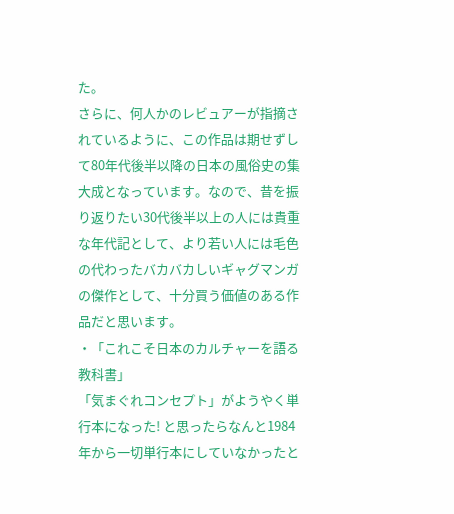た。
さらに、何人かのレビュアーが指摘されているように、この作品は期せずして80年代後半以降の日本の風俗史の集大成となっています。なので、昔を振り返りたい30代後半以上の人には貴重な年代記として、より若い人には毛色の代わったバカバカしいギャグマンガの傑作として、十分買う価値のある作品だと思います。
・「これこそ日本のカルチャーを語る教科書」
「気まぐれコンセプト」がようやく単行本になった! と思ったらなんと1984年から一切単行本にしていなかったと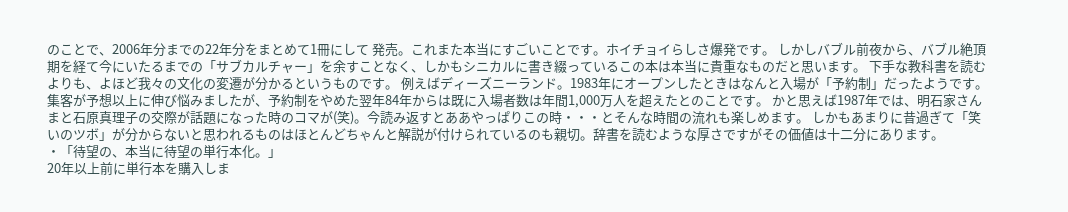のことで、2006年分までの22年分をまとめて1冊にして 発売。これまた本当にすごいことです。ホイチョイらしさ爆発です。 しかしバブル前夜から、バブル絶頂期を経て今にいたるまでの「サブカルチャー」を余すことなく、しかもシニカルに書き綴っているこの本は本当に貴重なものだと思います。 下手な教科書を読むよりも、よほど我々の文化の変遷が分かるというものです。 例えばディーズニーランド。1983年にオープンしたときはなんと入場が「予約制」だったようです。集客が予想以上に伸び悩みましたが、予約制をやめた翌年84年からは既に入場者数は年間1,000万人を超えたとのことです。 かと思えば1987年では、明石家さんまと石原真理子の交際が話題になった時のコマが(笑)。今読み返すとああやっぱりこの時・・・とそんな時間の流れも楽しめます。 しかもあまりに昔過ぎて「笑いのツボ」が分からないと思われるものはほとんどちゃんと解説が付けられているのも親切。辞書を読むような厚さですがその価値は十二分にあります。
・「待望の、本当に待望の単行本化。」
20年以上前に単行本を購入しま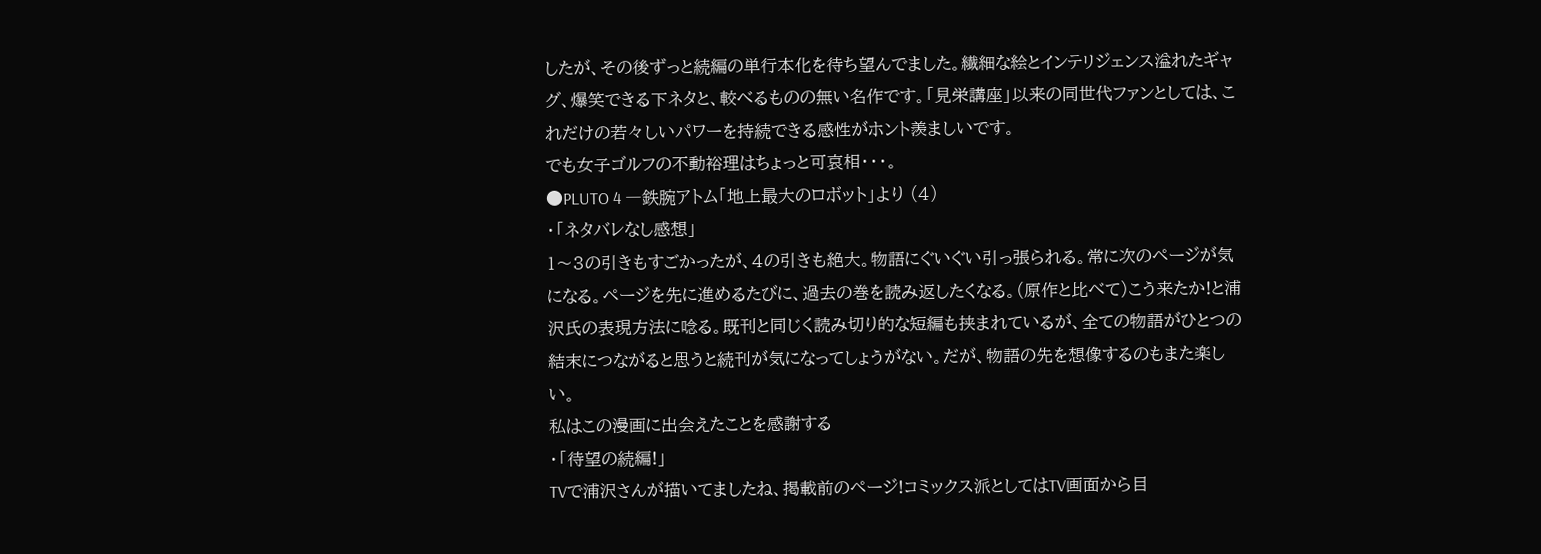したが、その後ずっと続編の単行本化を待ち望んでました。繊細な絵とインテリジェンス溢れたギャグ、爆笑できる下ネタと、較べるものの無い名作です。「見栄講座」以来の同世代ファンとしては、これだけの若々しいパワーを持続できる感性がホント羨ましいです。
でも女子ゴルフの不動裕理はちょっと可哀相・・・。
●PLUTO 4 ―鉄腕アトム「地上最大のロボット」より (4)
・「ネタバレなし感想」
1〜3の引きもすごかったが、4の引きも絶大。物語にぐいぐい引っ張られる。常に次のページが気になる。ページを先に進めるたびに、過去の巻を読み返したくなる。(原作と比べて)こう来たか!と浦沢氏の表現方法に唸る。既刊と同じく読み切り的な短編も挟まれているが、全ての物語がひとつの結末につながると思うと続刊が気になってしょうがない。だが、物語の先を想像するのもまた楽しい。
私はこの漫画に出会えたことを感謝する
・「待望の続編!」
TVで浦沢さんが描いてましたね、掲載前のページ!コミックス派としてはTV画面から目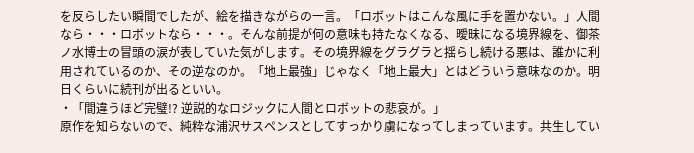を反らしたい瞬間でしたが、絵を描きながらの一言。「ロボットはこんな風に手を置かない。」人間なら・・・ロボットなら・・・。そんな前提が何の意味も持たなくなる、曖昧になる境界線を、御茶ノ水博士の冒頭の涙が表していた気がします。その境界線をグラグラと揺らし続ける悪は、誰かに利用されているのか、その逆なのか。「地上最強」じゃなく「地上最大」とはどういう意味なのか。明日くらいに続刊が出るといい。
・「間違うほど完璧!? 逆説的なロジックに人間とロボットの悲哀が。」
原作を知らないので、純粋な浦沢サスペンスとしてすっかり虜になってしまっています。共生してい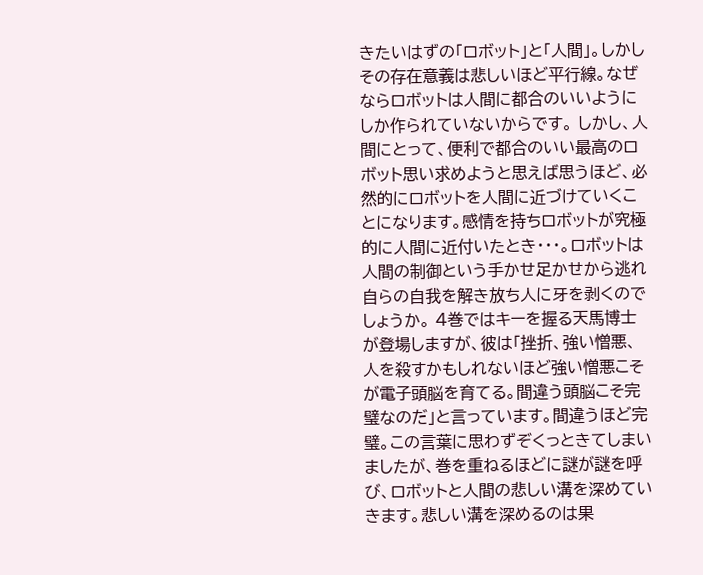きたいはずの「ロボット」と「人間」。しかしその存在意義は悲しいほど平行線。なぜならロボットは人間に都合のいいようにしか作られていないからです。 しかし、人間にとって、便利で都合のいい最高のロボット思い求めようと思えば思うほど、必然的にロボットを人間に近づけていくことになります。感情を持ちロボットが究極的に人間に近付いたとき・・・。ロボットは人間の制御という手かせ足かせから逃れ自らの自我を解き放ち人に牙を剥くのでしょうか。 4巻ではキーを握る天馬博士が登場しますが、彼は「挫折、強い憎悪、人を殺すかもしれないほど強い憎悪こそが電子頭脳を育てる。間違う頭脳こそ完璧なのだ」と言っています。間違うほど完璧。この言葉に思わずぞくっときてしまいましたが、巻を重ねるほどに謎が謎を呼び、ロボットと人間の悲しい溝を深めていきます。悲しい溝を深めるのは果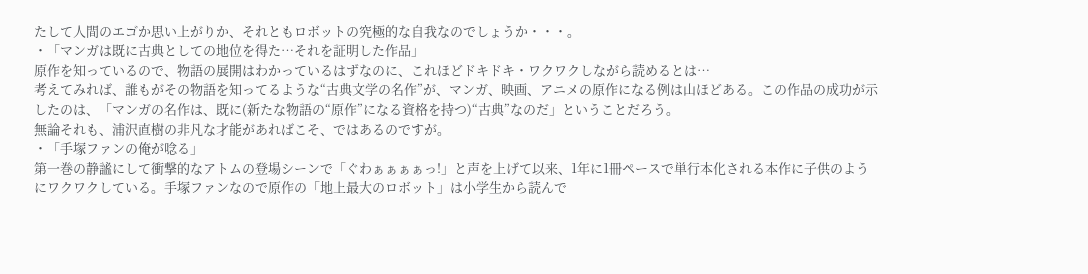たして人間のエゴか思い上がりか、それともロボットの究極的な自我なのでしょうか・・・。
・「マンガは既に古典としての地位を得た…それを証明した作品」
原作を知っているので、物語の展開はわかっているはずなのに、これほどドキドキ・ワクワクしながら読めるとは…
考えてみれば、誰もがその物語を知ってるような“古典文学の名作”が、マンガ、映画、アニメの原作になる例は山ほどある。この作品の成功が示したのは、「マンガの名作は、既に(新たな物語の“原作”になる資格を持つ)“古典”なのだ」ということだろう。
無論それも、浦沢直樹の非凡な才能があればこそ、ではあるのですが。
・「手塚ファンの俺が唸る」
第一巻の静謐にして衝撃的なアトムの登場シーンで「ぐわぁぁぁぁっ!」と声を上げて以来、1年に1冊ペースで単行本化される本作に子供のようにワクワクしている。手塚ファンなので原作の「地上最大のロボット」は小学生から読んで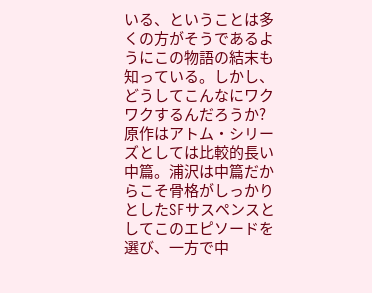いる、ということは多くの方がそうであるようにこの物語の結末も知っている。しかし、どうしてこんなにワクワクするんだろうか?
原作はアトム・シリーズとしては比較的長い中篇。浦沢は中篇だからこそ骨格がしっかりとしたSFサスペンスとしてこのエピソードを選び、一方で中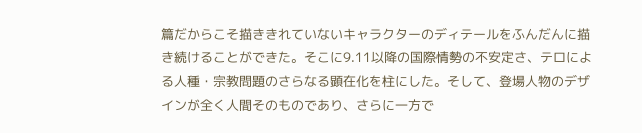篇だからこそ描ききれていないキャラクターのディテールをふんだんに描き続けることができた。そこに9.11以降の国際情勢の不安定さ、テロによる人種・宗教問題のさらなる顕在化を柱にした。そして、登場人物のデザインが全く人間そのものであり、さらに一方で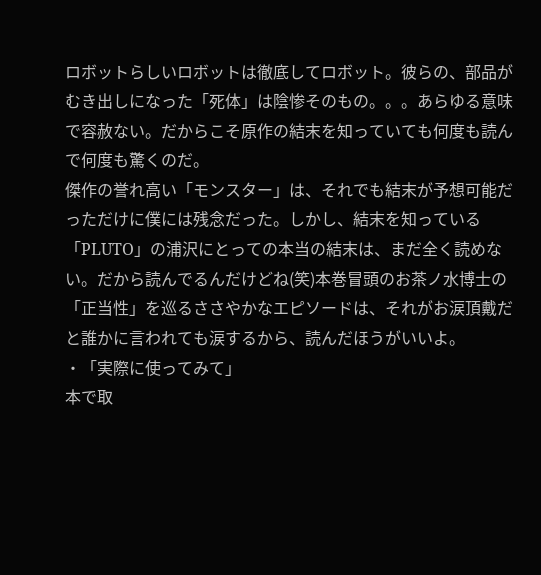ロボットらしいロボットは徹底してロボット。彼らの、部品がむき出しになった「死体」は陰惨そのもの。。。あらゆる意味で容赦ない。だからこそ原作の結末を知っていても何度も読んで何度も驚くのだ。
傑作の誉れ高い「モンスター」は、それでも結末が予想可能だっただけに僕には残念だった。しかし、結末を知っている「PLUTO」の浦沢にとっての本当の結末は、まだ全く読めない。だから読んでるんだけどね(笑)本巻冒頭のお茶ノ水博士の「正当性」を巡るささやかなエピソードは、それがお涙頂戴だと誰かに言われても涙するから、読んだほうがいいよ。
・「実際に使ってみて」
本で取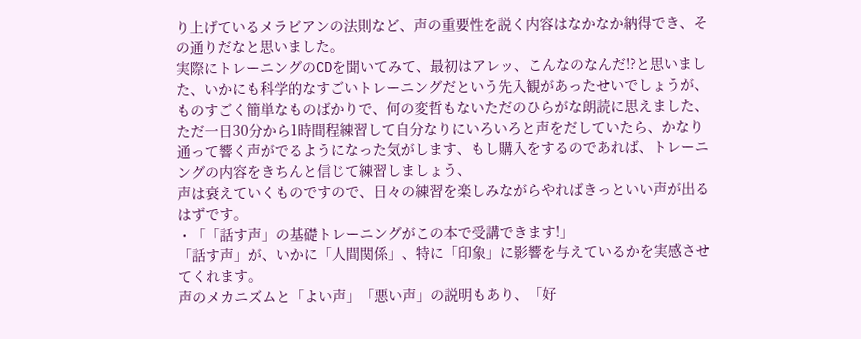り上げているメラビアンの法則など、声の重要性を説く内容はなかなか納得でき、その通りだなと思いました。
実際にトレーニングのCDを聞いてみて、最初はアレッ、こんなのなんだ!?と思いました、いかにも科学的なすごいトレーニングだという先入観があったせいでしょうが、ものすごく簡単なものばかりで、何の変哲もないただのひらがな朗読に思えました、ただ一日30分から1時間程練習して自分なりにいろいろと声をだしていたら、かなり通って響く声がでるようになった気がします、もし購入をするのであれば、トレーニングの内容をきちんと信じて練習しましょう、
声は衰えていくものですので、日々の練習を楽しみながらやればきっといい声が出るはずです。
・「「話す声」の基礎トレーニングがこの本で受講できます!」
「話す声」が、いかに「人間関係」、特に「印象」に影響を与えているかを実感させてくれます。
声のメカニズムと「よい声」「悪い声」の説明もあり、「好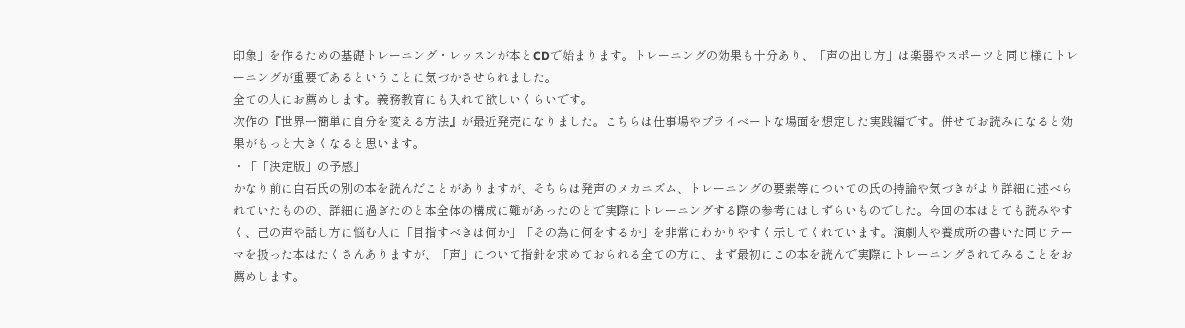印象」を作るための基礎トレーニング・レッスンが本とCDで始まります。トレーニングの効果も十分あり、「声の出し方」は楽器やスポーツと同じ様にトレーニングが重要であるということに気づかさせられました。
全ての人にお薦めします。義務教育にも入れて欲しいくらいです。
次作の『世界一簡単に自分を変える方法』が最近発売になりました。こちらは仕事場やプライベートな場面を想定した実践編です。併せてお読みになると効果がもっと大きくなると思います。
・「「決定版」の予感」
かなり前に白石氏の別の本を読んだことがありますが、そちらは発声のメカニズム、トレーニングの要素等についての氏の持論や気づきがより詳細に述べられていたものの、詳細に過ぎたのと本全体の構成に難があったのとで実際にトレーニングする際の参考にはしずらいものでした。今回の本はとても読みやすく、己の声や話し方に悩む人に「目指すべきは何か」「その為に何をするか」を非常にわかりやすく示してくれています。演劇人や養成所の書いた同じテーマを扱った本はたくさんありますが、「声」について指針を求めておられる全ての方に、まず最初にこの本を読んで実際にトレーニングされてみることをお薦めします。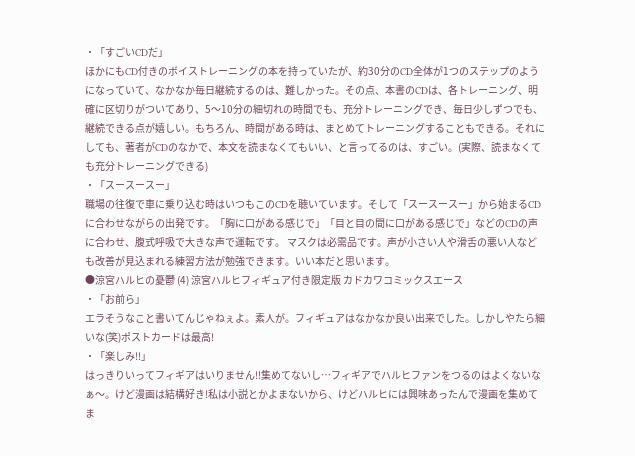・「すごいCDだ」
ほかにもCD付きのボイストレーニングの本を持っていたが、約30分のCD全体が1つのステップのようになっていて、なかなか毎日継続するのは、難しかった。その点、本書のCDは、各トレーニング、明確に区切りがついてあり、5〜10分の細切れの時間でも、充分トレーニングでき、毎日少しずつでも、継続できる点が嬉しい。もちろん、時間がある時は、まとめてトレーニングすることもできる。それにしても、著者がCDのなかで、本文を読まなくてもいい、と言ってるのは、すごい。(実際、読まなくても充分トレーニングできる)
・「スースースー」
職場の往復で車に乗り込む時はいつもこのCDを聴いています。そして「スースースー」から始まるCDに合わせながらの出発です。「胸に口がある感じで」「目と目の間に口がある感じで」などのCDの声に合わせ、腹式呼吸で大きな声で運転です。 マスクは必需品です。声が小さい人や滑舌の悪い人なども改善が見込まれる練習方法が勉強できます。いい本だと思います。
●涼宮ハルヒの憂鬱 (4) 涼宮ハルヒフィギュア付き限定版 カドカワコミックスエース
・「お前ら」
エラそうなこと書いてんじゃねぇよ。素人が。フィギュアはなかなか良い出来でした。しかしやたら細いな(笑)ポストカードは最高!
・「楽しみ!!」
はっきりいってフィギアはいりません!!集めてないし…フィギアでハルヒファンをつるのはよくないなぁ〜。けど漫画は結構好き!私は小説とかよまないから、けどハルヒには興味あったんで漫画を集めてま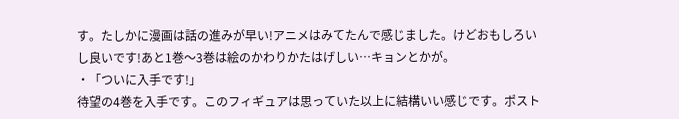す。たしかに漫画は話の進みが早い!アニメはみてたんで感じました。けどおもしろいし良いです!あと1巻〜3巻は絵のかわりかたはげしい…キョンとかが。
・「ついに入手です!」
待望の4巻を入手です。このフィギュアは思っていた以上に結構いい感じです。ポスト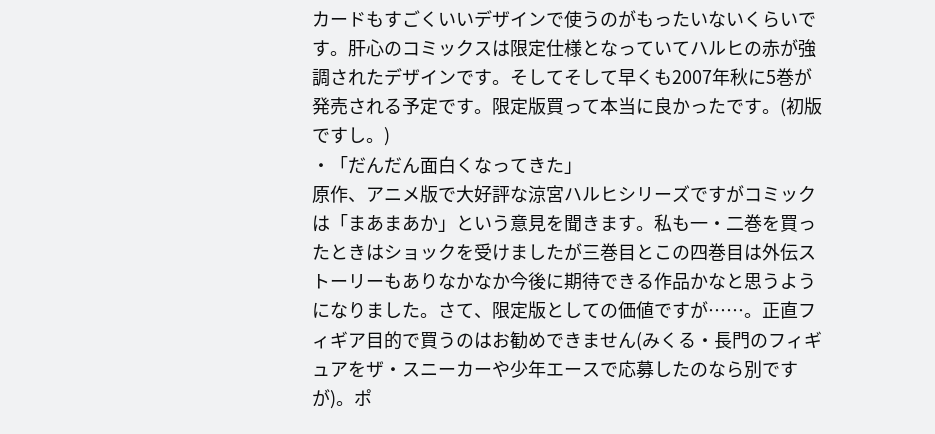カードもすごくいいデザインで使うのがもったいないくらいです。肝心のコミックスは限定仕様となっていてハルヒの赤が強調されたデザインです。そしてそして早くも2007年秋に5巻が発売される予定です。限定版買って本当に良かったです。(初版ですし。)
・「だんだん面白くなってきた」
原作、アニメ版で大好評な涼宮ハルヒシリーズですがコミックは「まあまあか」という意見を聞きます。私も一・二巻を買ったときはショックを受けましたが三巻目とこの四巻目は外伝ストーリーもありなかなか今後に期待できる作品かなと思うようになりました。さて、限定版としての価値ですが……。正直フィギア目的で買うのはお勧めできません(みくる・長門のフィギュアをザ・スニーカーや少年エースで応募したのなら別ですが)。ポ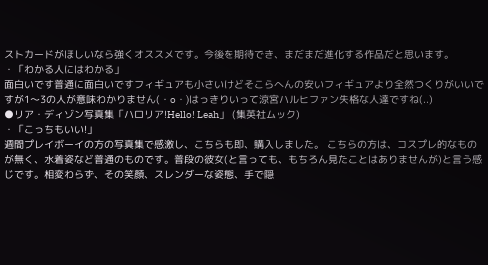ストカードがほしいなら強くオススメです。今後を期待でき、まだまだ進化する作品だと思います。
・「わかる人にはわかる」
面白いです普通に面白いですフィギュアも小さいけどそこらへんの安いフィギュアより全然つくりがいいですが1〜3の人が意味わかりません(・o・)はっきりいって涼宮ハルヒファン失格な人達ですね(..)
●リア・ディゾン写真集「ハロリア!Hello! Leah」 (集英社ムック)
・「こっちもいい!」
週間プレイボーイの方の写真集で感激し、こちらも即、購入しました。 こちらの方は、コスプレ的なものが無く、水着姿など普通のものです。普段の彼女(と言っても、もちろん見たことはありませんが)と言う感じです。相変わらず、その笑顔、スレンダーな姿態、手で隠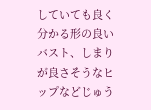していても良く分かる形の良いバスト、しまりが良さそうなヒップなどじゅう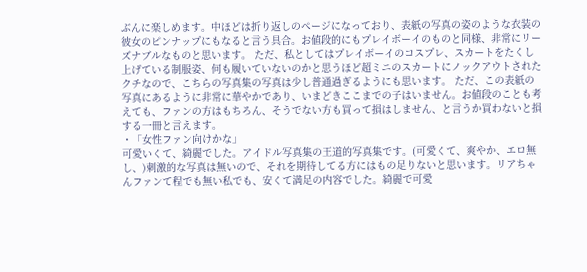ぶんに楽しめます。中ほどは折り返しのページになっており、表紙の写真の姿のような衣装の彼女のピンナップにもなると言う具合。お値段的にもプレイボーイのものと同様、非常にリーズナブルなものと思います。 ただ、私としてはプレイボーイのコスプレ、スカートをたくし上げている制服姿、何も履いていないのかと思うほど超ミニのスカートにノックアウトされたクチなので、こちらの写真集の写真は少し普通過ぎるようにも思います。 ただ、この表紙の写真にあるように非常に華やかであり、いまどきここまでの子はいません。お値段のことも考えても、ファンの方はもちろん、そうでない方も買って損はしません、と言うか買わないと損する一冊と言えます。
・「女性ファン向けかな」
可愛いくて、綺麗でした。アイドル写真集の王道的写真集です。(可愛くて、爽やか、エロ無し、)刺激的な写真は無いので、それを期待してる方にはもの足りないと思います。リアちゃんファンて程でも無い私でも、安くて満足の内容でした。綺麗で可愛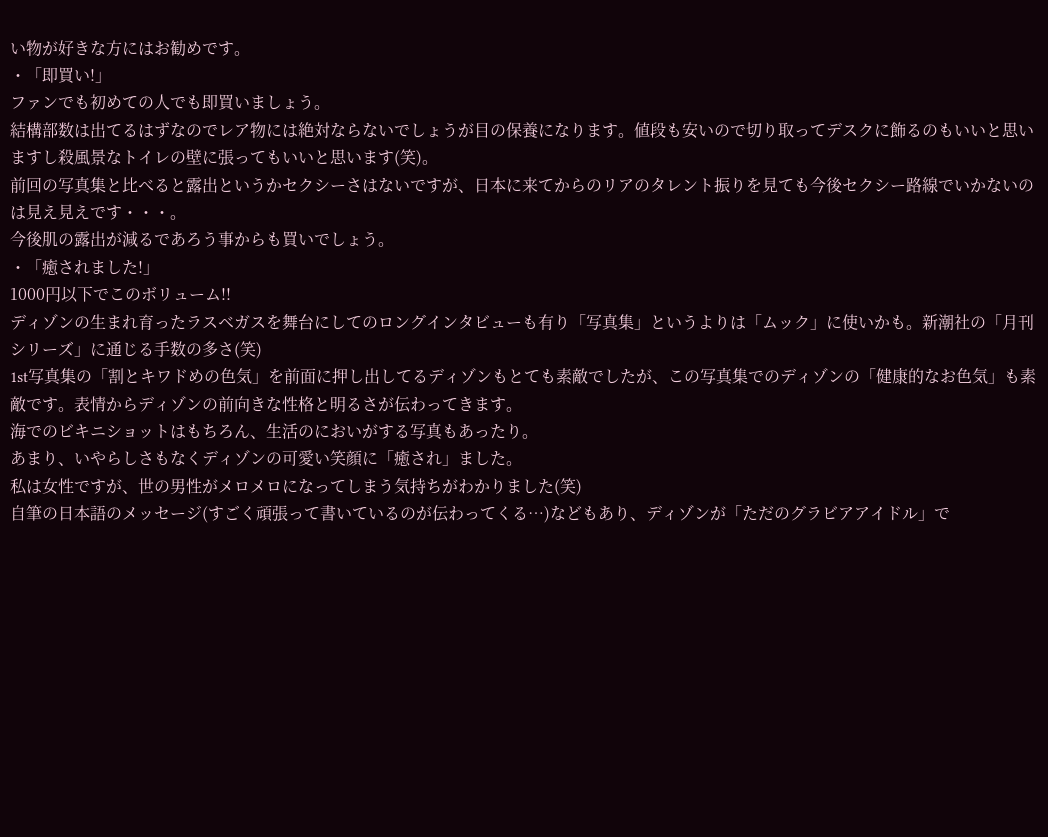い物が好きな方にはお勧めです。
・「即買い!」
ファンでも初めての人でも即買いましょう。
結構部数は出てるはずなのでレア物には絶対ならないでしょうが目の保養になります。値段も安いので切り取ってデスクに飾るのもいいと思いますし殺風景なトイレの壁に張ってもいいと思います(笑)。
前回の写真集と比べると露出というかセクシーさはないですが、日本に来てからのリアのタレント振りを見ても今後セクシー路線でいかないのは見え見えです・・・。
今後肌の露出が減るであろう事からも買いでしょう。
・「癒されました!」
1000円以下でこのボリューム!!
ディゾンの生まれ育ったラスベガスを舞台にしてのロングインタビューも有り「写真集」というよりは「ムック」に使いかも。新潮社の「月刊シリーズ」に通じる手数の多さ(笑)
1st写真集の「割とキワドめの色気」を前面に押し出してるディゾンもとても素敵でしたが、この写真集でのディゾンの「健康的なお色気」も素敵です。表情からディゾンの前向きな性格と明るさが伝わってきます。
海でのビキニショットはもちろん、生活のにおいがする写真もあったり。
あまり、いやらしさもなくディゾンの可愛い笑顔に「癒され」ました。
私は女性ですが、世の男性がメロメロになってしまう気持ちがわかりました(笑)
自筆の日本語のメッセージ(すごく頑張って書いているのが伝わってくる…)などもあり、ディゾンが「ただのグラビアアイドル」で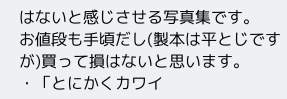はないと感じさせる写真集です。
お値段も手頃だし(製本は平とじですが)買って損はないと思います。
・「とにかくカワイ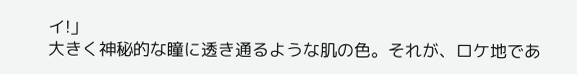イ!」
大きく神秘的な瞳に透き通るような肌の色。それが、ロケ地であ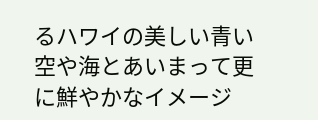るハワイの美しい青い空や海とあいまって更に鮮やかなイメージ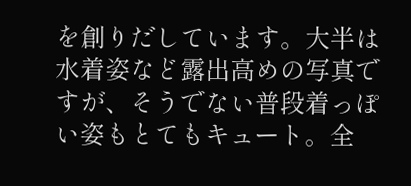を創りだしています。大半は水着姿など露出高めの写真ですが、そうでない普段着っぽい姿もとてもキュート。全